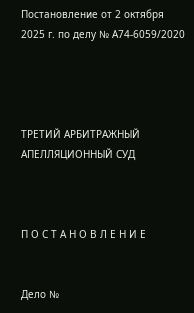Постановление от 2 октября 2025 г. по делу № А74-6059/2020




ТРЕТИЙ АРБИТРАЖНЫЙ АПЕЛЛЯЦИОННЫЙ СУД



П О С Т А Н О В Л Е Н И Е


Дело №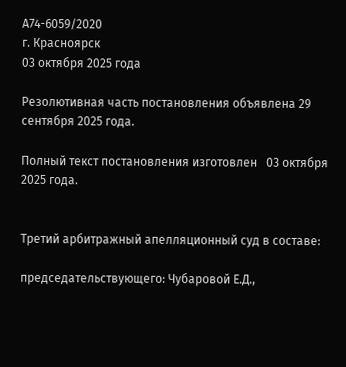А74-6059/2020
г. Красноярск
03 октября 2025 года

Резолютивная часть постановления объявлена 29 сентября 2025 года.

Полный текст постановления изготовлен   03 октября 2025 года.


Третий арбитражный апелляционный суд в составе:

председательствующего: Чубаровой Е.Д.,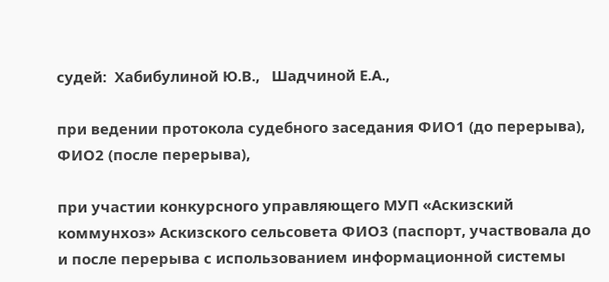судей:  Хабибулиной Ю.В.,   Шадчиной Е.А.,

при ведении протокола судебного заседания ФИО1 (до перерыва), ФИО2 (после перерыва),

при участии конкурсного управляющего МУП «Аскизский коммунхоз» Аскизского сельсовета ФИО3 (паспорт, участвовала до и после перерыва с использованием информационной системы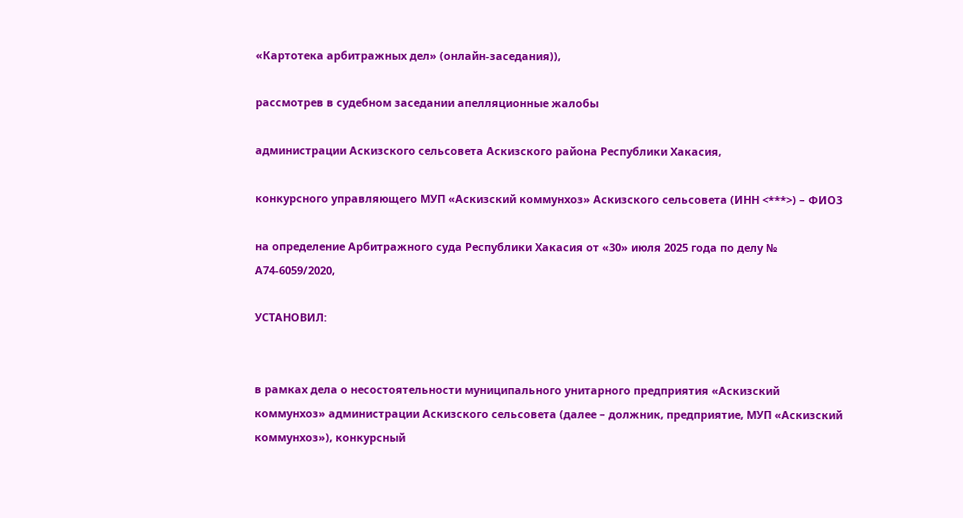«Картотека арбитражных дел» (онлайн-заседания)),

рассмотрев в судебном заседании апелляционные жалобы

администрации Аскизского сельсовета Аскизского района Республики Хакасия,

конкурсного управляющего МУП «Аскизский коммунхоз» Аскизского сельсовета (ИНН <***>) – ФИО3

на определение Арбитражного суда Республики Хакасия от «30» июля 2025 года по делу № А74-6059/2020,

УСТАНОВИЛ:


в рамках дела о несостоятельности муниципального унитарного предприятия «Аскизский коммунхоз» администрации Аскизского сельсовета (далее – должник, предприятие, МУП «Аскизский коммунхоз»), конкурсный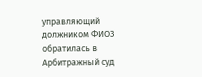управляющий должником ФИО3 обратилась в Арбитражный суд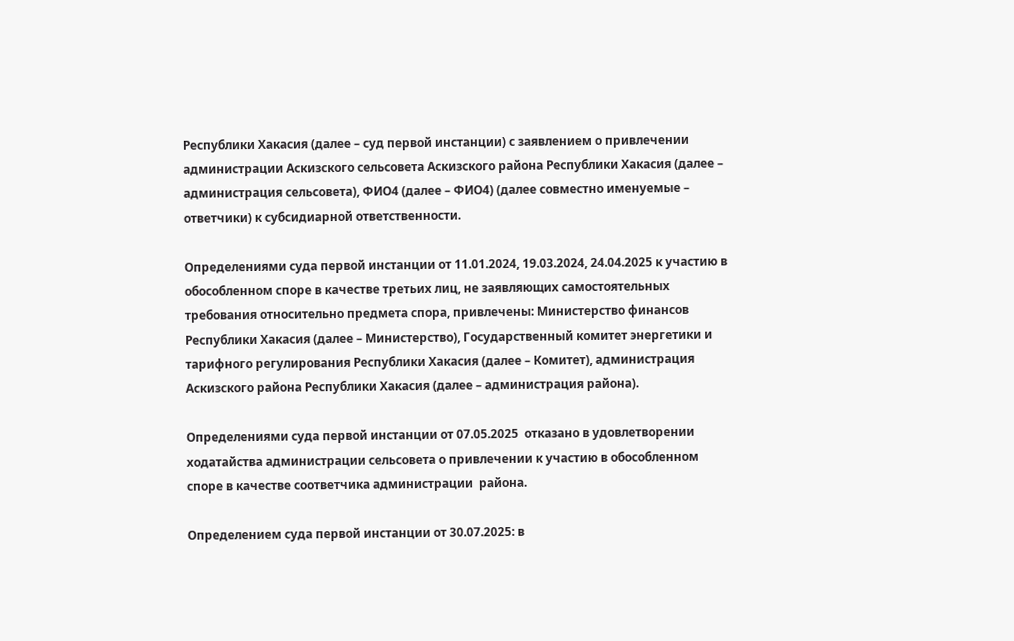Республики Хакасия (далее – суд первой инстанции) с заявлением о привлечении администрации Аскизского сельсовета Аскизского района Республики Хакасия (далее – администрация сельсовета), ФИО4 (далее – ФИО4) (далее совместно именуемые – ответчики) к субсидиарной ответственности.

Определениями суда первой инстанции от 11.01.2024, 19.03.2024, 24.04.2025 к участию в обособленном споре в качестве третьих лиц, не заявляющих самостоятельных требования относительно предмета спора, привлечены: Министерство финансов Республики Хакасия (далее – Министерство), Государственный комитет энергетики и тарифного регулирования Республики Хакасия (далее – Комитет), администрация Аскизского района Республики Хакасия (далее – администрация района).

Определениями суда первой инстанции от 07.05.2025  отказано в удовлетворении ходатайства администрации сельсовета о привлечении к участию в обособленном споре в качестве соответчика администрации  района.

Определением суда первой инстанции от 30.07.2025: в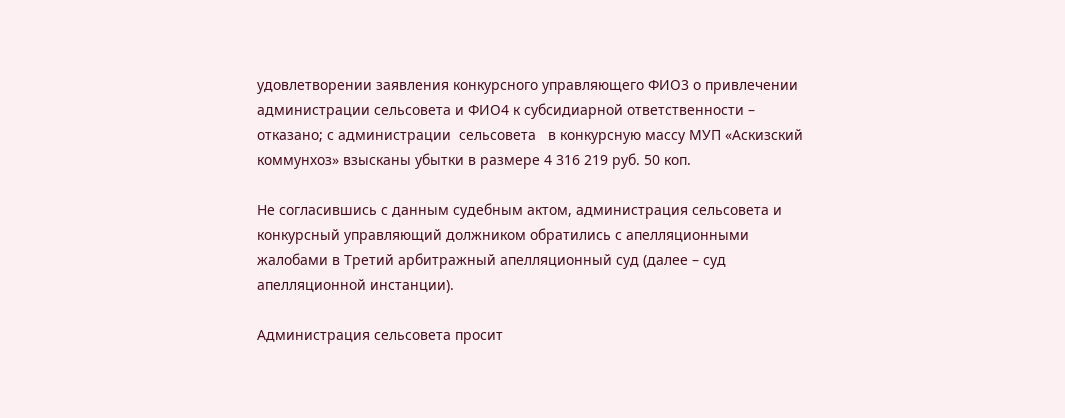удовлетворении заявления конкурсного управляющего ФИО3 о привлечении администрации сельсовета и ФИО4 к субсидиарной ответственности – отказано; с администрации  сельсовета   в конкурсную массу МУП «Аскизский коммунхоз» взысканы убытки в размере 4 316 219 руб. 50 коп.

Не согласившись с данным судебным актом, администрация сельсовета и конкурсный управляющий должником обратились с апелляционными жалобами в Третий арбитражный апелляционный суд (далее – суд апелляционной инстанции).

Администрация сельсовета просит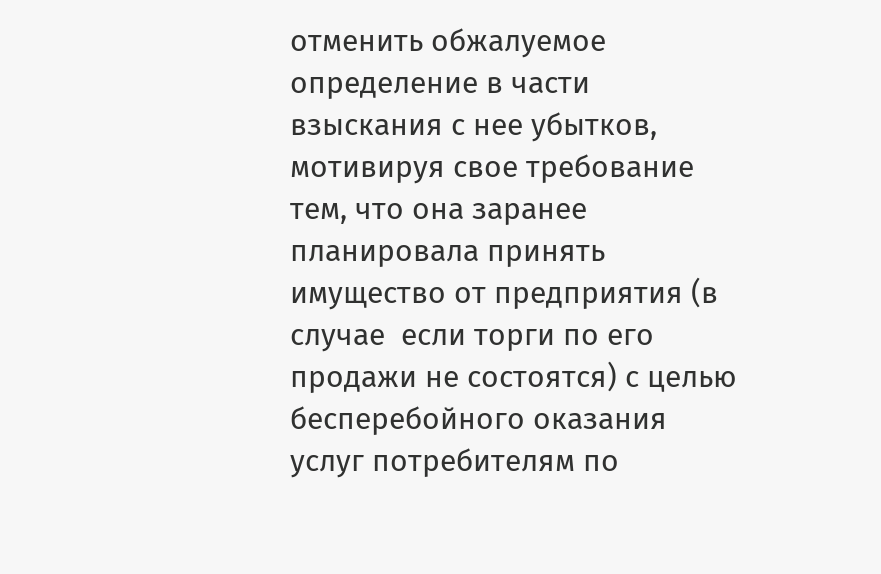отменить обжалуемое определение в части взыскания с нее убытков, мотивируя свое требование тем, что она заранее планировала принять имущество от предприятия (в случае  если торги по его продажи не состоятся) с целью бесперебойного оказания услуг потребителям по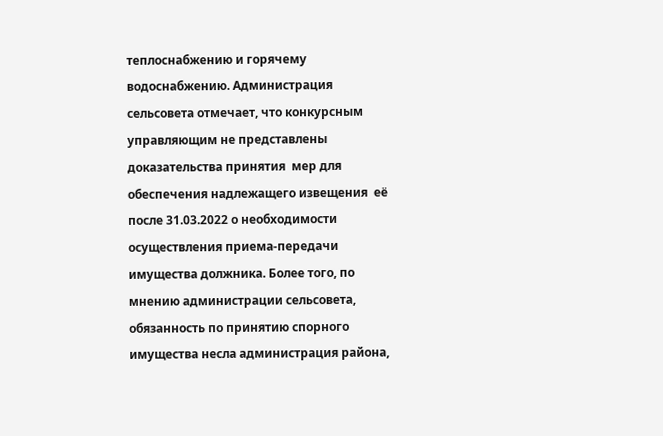теплоснабжению и горячему водоснабжению. Администрация сельсовета отмечает, что конкурсным управляющим не представлены доказательства принятия  мер для обеспечения надлежащего извещения  её после 31.03.2022 о необходимости осуществления приема-передачи имущества должника. Более того, по мнению администрации сельсовета, обязанность по принятию спорного имущества несла администрация района,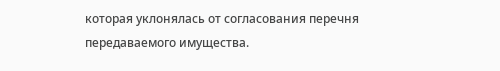которая уклонялась от согласования перечня передаваемого имущества.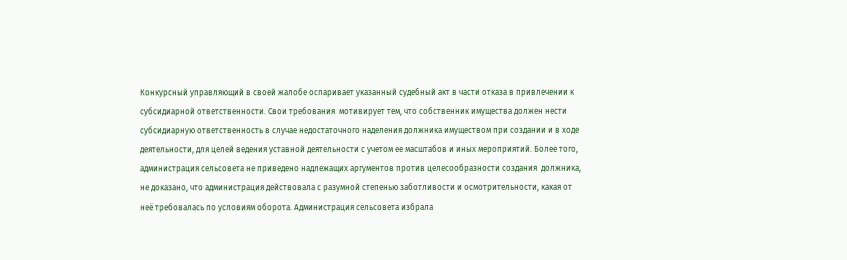Конкурсный управляющий в своей жалобе оспаривает указанный судебный акт в части отказа в привлечении к субсидиарной ответственности. Свои требования  мотивирует тем, что собственник имущества должен нести субсидиарную ответственность в случае недостаточного наделения должника имуществом при создании и в ходе деятельности, для целей ведения уставной деятельности с учетом ее масштабов и иных мероприятий. Более того, администрация сельсовета не приведено надлежащих аргументов против целесообразности создания  должника, не доказано, что администрация действовала с разумной степенью заботливости и осмотрительности, какая от неё требовалась по условиям оборота. Администрация сельсовета избрала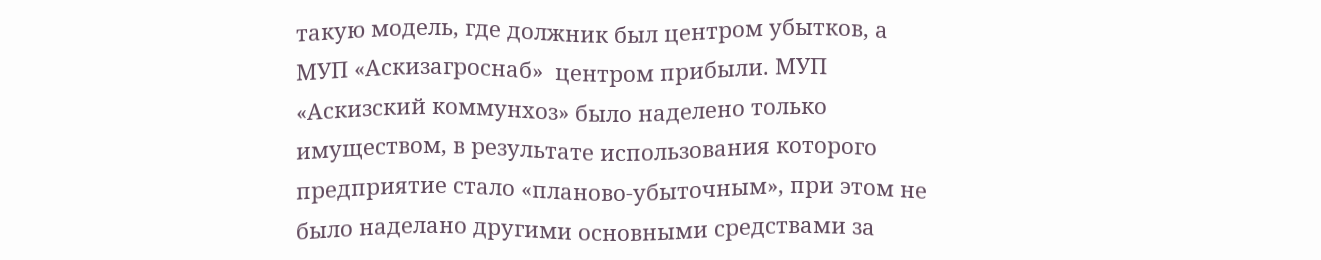такую модель, где должник был центром убытков, а МУП «Аскизагроснаб»  центром прибыли. МУП «Аскизский коммунхоз» было наделено только имуществом, в результате использования которого предприятие стало «планово-убыточным», при этом не было наделано другими основными средствами за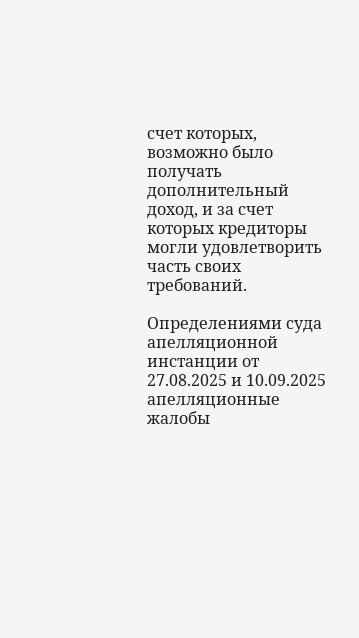счет которых, возможно было получать дополнительный доход, и за счет которых кредиторы могли удовлетворить часть своих требований.

Определениями суда апелляционной инстанции от 27.08.2025 и 10.09.2025 апелляционные жалобы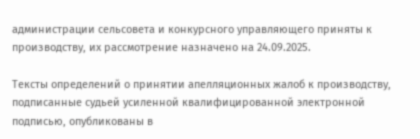администрации сельсовета и конкурсного управляющего приняты к производству, их рассмотрение назначено на 24.09.2025.

Тексты определений о принятии апелляционных жалоб к производству, подписанные судьей усиленной квалифицированной электронной подписью, опубликованы в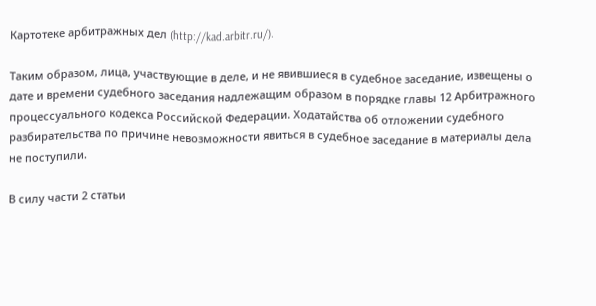Картотеке арбитражных дел (http://kad.arbitr.ru/).

Таким образом, лица, участвующие в деле, и не явившиеся в судебное заседание, извещены о дате и времени судебного заседания надлежащим образом в порядке главы 12 Арбитражного процессуального кодекса Российской Федерации. Ходатайства об отложении судебного разбирательства по причине невозможности явиться в судебное заседание в материалы дела не поступили.

В силу части 2 статьи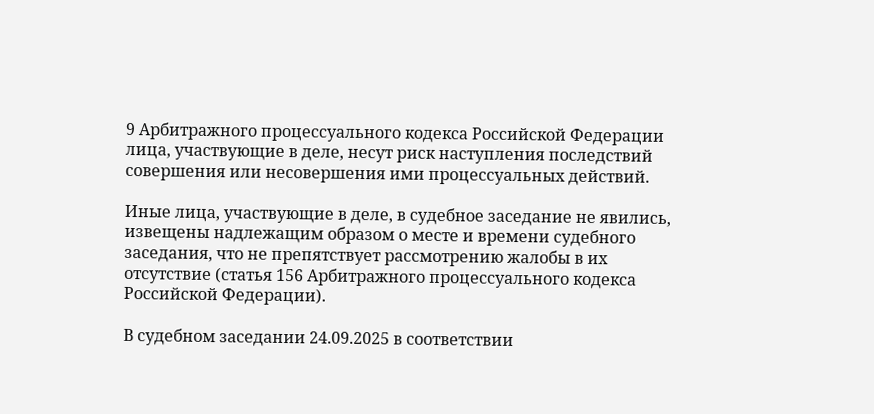9 Арбитражного процессуального кодекса Российской Федерации лица, участвующие в деле, несут риск наступления последствий совершения или несовершения ими процессуальных действий.

Иные лица, участвующие в деле, в судебное заседание не явились, извещены надлежащим образом о месте и времени судебного заседания, что не препятствует рассмотрению жалобы в их отсутствие (статья 156 Арбитражного процессуального кодекса Российской Федерации).

В судебном заседании 24.09.2025 в соответствии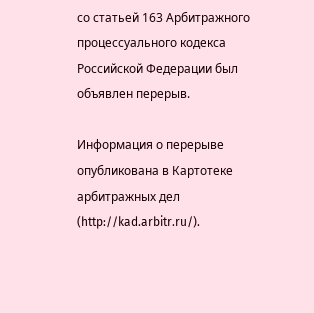со статьей 163 Арбитражного процессуального кодекса Российской Федерации был объявлен перерыв.

Информация о перерыве опубликована в Картотеке арбитражных дел (http://kad.arbitr.ru/).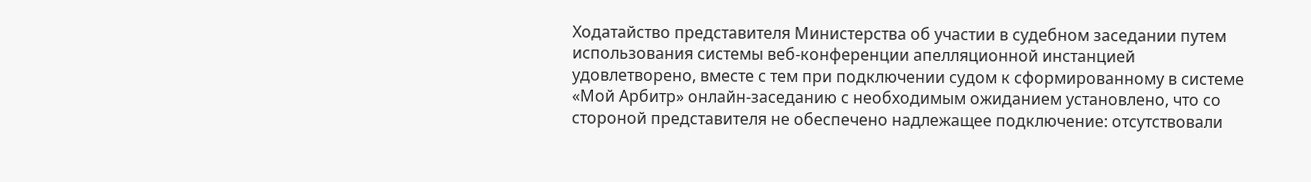Ходатайство представителя Министерства об участии в судебном заседании путем использования системы веб-конференции апелляционной инстанцией удовлетворено, вместе с тем при подключении судом к сформированному в системе «Мой Арбитр» онлайн-заседанию с необходимым ожиданием установлено, что со стороной представителя не обеспечено надлежащее подключение: отсутствовали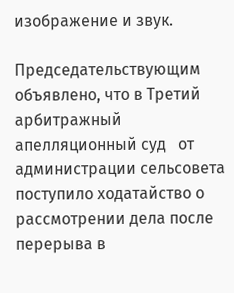изображение и звук.

Председательствующим объявлено, что в Третий арбитражный апелляционный суд   от администрации сельсовета поступило ходатайство о рассмотрении дела после перерыва в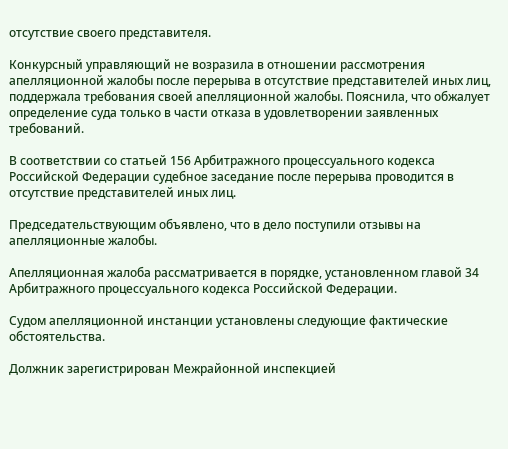отсутствие своего представителя.

Конкурсный управляющий не возразила в отношении рассмотрения апелляционной жалобы после перерыва в отсутствие представителей иных лиц, поддержала требования своей апелляционной жалобы. Пояснила, что обжалует определение суда только в части отказа в удовлетворении заявленных требований.

В соответствии со статьей 156 Арбитражного процессуального кодекса Российской Федерации судебное заседание после перерыва проводится в отсутствие представителей иных лиц.

Председательствующим объявлено, что в дело поступили отзывы на апелляционные жалобы.

Апелляционная жалоба рассматривается в порядке, установленном главой 34 Арбитражного процессуального кодекса Российской Федерации.

Судом апелляционной инстанции установлены следующие фактические обстоятельства.

Должник зарегистрирован Межрайонной инспекцией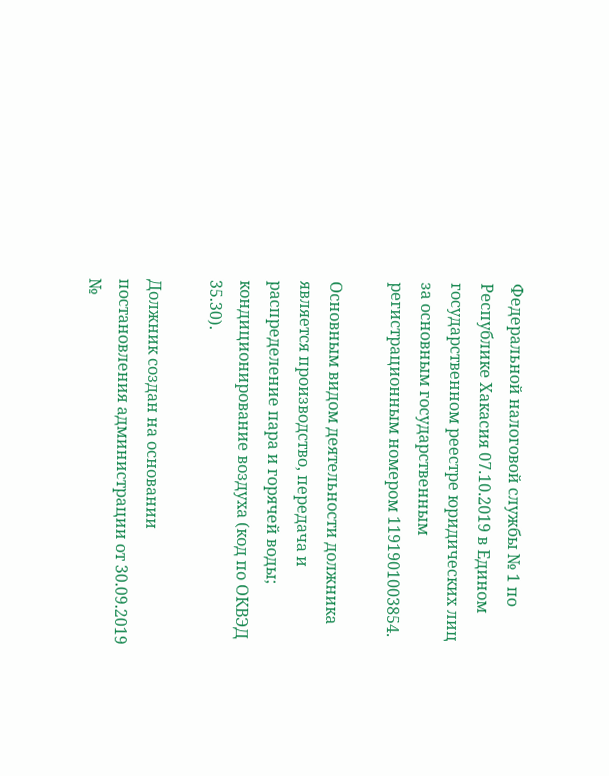Федеральной налоговой службы № 1 по Республике Хакасия 07.10.2019 в Едином государственном реестре юридических лиц за основным государственным регистрационным номером 1191901003854.

Основным видом деятельности должника является производство, передача и распределение пара и горячей воды; кондиционирование воздуха (код по ОКВЭД 35.30).

Должник создан на основании постановления администрации от 30.09.2019 №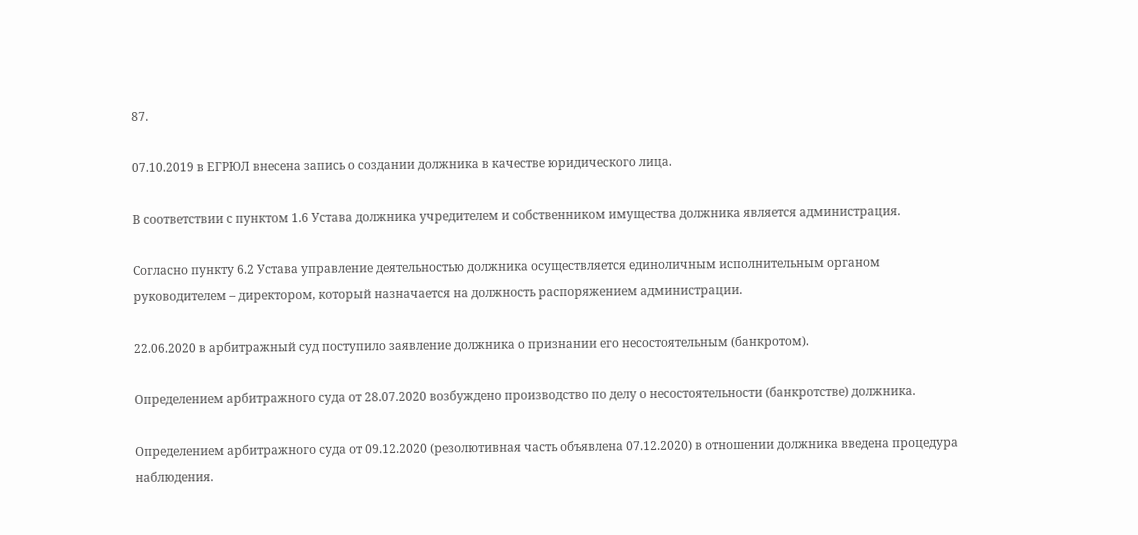87.

07.10.2019 в ЕГРЮЛ внесена запись о создании должника в качестве юридического лица.

В соответствии с пунктом 1.6 Устава должника учредителем и собственником имущества должника является администрация.

Согласно пункту 6.2 Устава управление деятельностью должника осуществляется единоличным исполнительным органом руководителем – директором, который назначается на должность распоряжением администрации.

22.06.2020 в арбитражный суд поступило заявление должника о признании его несостоятельным (банкротом).

Определением арбитражного суда от 28.07.2020 возбуждено производство по делу о несостоятельности (банкротстве) должника.

Определением арбитражного суда от 09.12.2020 (резолютивная часть объявлена 07.12.2020) в отношении должника введена процедура наблюдения.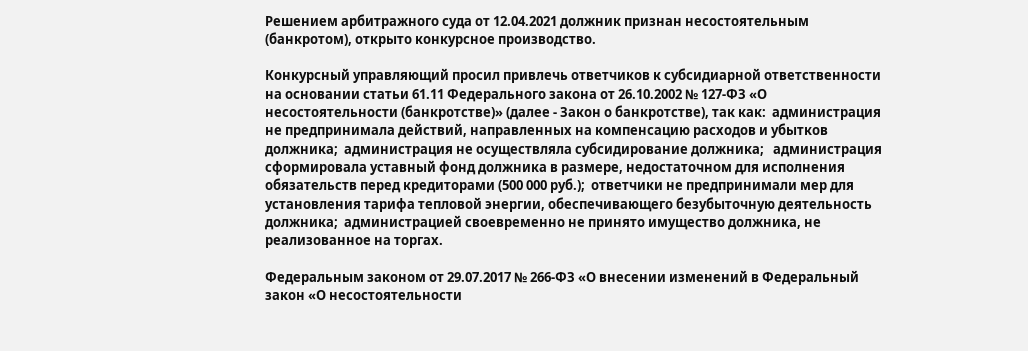Решением арбитражного суда от 12.04.2021 должник признан несостоятельным (банкротом), открыто конкурсное производство.

Конкурсный управляющий просил привлечь ответчиков к субсидиарной ответственности на основании статьи 61.11 Федерального закона от 26.10.2002 № 127-ФЗ «О несостоятельности (банкротстве)» (далее - Закон о банкротстве), так как:  администрация не предпринимала действий, направленных на компенсацию расходов и убытков должника;  администрация не осуществляла субсидирование должника;   администрация сформировала уставный фонд должника в размере, недостаточном для исполнения обязательств перед кредиторами (500 000 руб.);  ответчики не предпринимали мер для установления тарифа тепловой энергии, обеспечивающего безубыточную деятельность должника;  администрацией своевременно не принято имущество должника, не реализованное на торгах.

Федеральным законом от 29.07.2017 № 266-ФЗ «О внесении изменений в Федеральный закон «О несостоятельности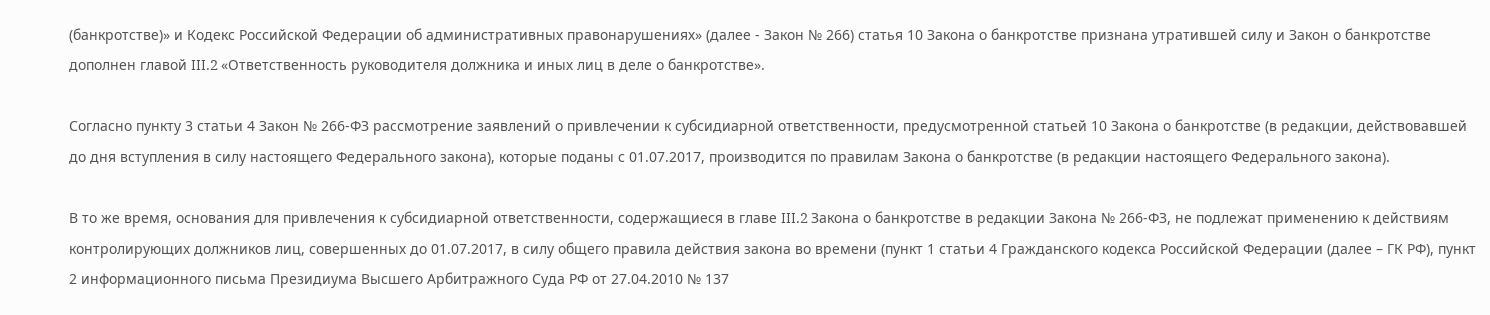(банкротстве)» и Кодекс Российской Федерации об административных правонарушениях» (далее - Закон № 266) статья 10 Закона о банкротстве признана утратившей силу и Закон о банкротстве дополнен главой III.2 «Ответственность руководителя должника и иных лиц в деле о банкротстве».

Согласно пункту 3 статьи 4 Закон № 266-ФЗ рассмотрение заявлений о привлечении к субсидиарной ответственности, предусмотренной статьей 10 Закона о банкротстве (в редакции, действовавшей до дня вступления в силу настоящего Федерального закона), которые поданы с 01.07.2017, производится по правилам Закона о банкротстве (в редакции настоящего Федерального закона).

В то же время, основания для привлечения к субсидиарной ответственности, содержащиеся в главе III.2 Закона о банкротстве в редакции Закона № 266-ФЗ, не подлежат применению к действиям контролирующих должников лиц, совершенных до 01.07.2017, в силу общего правила действия закона во времени (пункт 1 статьи 4 Гражданского кодекса Российской Федерации (далее – ГК РФ), пункт 2 информационного письма Президиума Высшего Арбитражного Суда РФ от 27.04.2010 № 137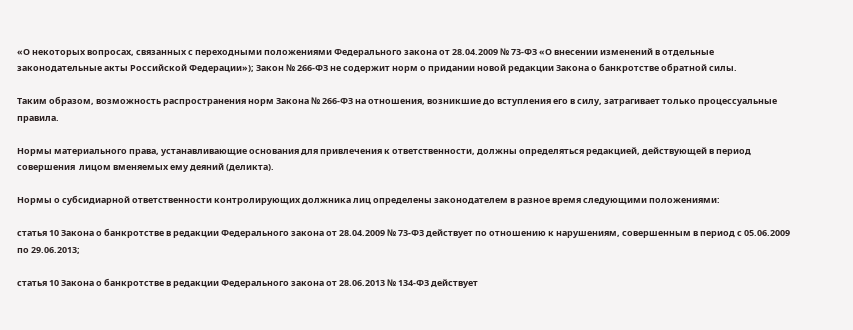«О некоторых вопросах, связанных с переходными положениями Федерального закона от 28.04.2009 № 73-ФЗ «О внесении изменений в отдельные законодательные акты Российской Федерации»); Закон № 266-ФЗ не содержит норм о придании новой редакции Закона о банкротстве обратной силы.

Таким образом, возможность распространения норм Закона № 266-ФЗ на отношения, возникшие до вступления его в силу, затрагивает только процессуальные правила.

Нормы материального права, устанавливающие основания для привлечения к ответственности, должны определяться редакцией, действующей в период совершения  лицом вменяемых ему деяний (деликта).

Нормы о субсидиарной ответственности контролирующих должника лиц определены законодателем в разное время следующими положениями:

статья 10 Закона о банкротстве в редакции Федерального закона от 28.04.2009 № 73-ФЗ действует по отношению к нарушениям, совершенным в период с 05.06.2009 по 29.06.2013;

статья 10 Закона о банкротстве в редакции Федерального закона от 28.06.2013 № 134-ФЗ действует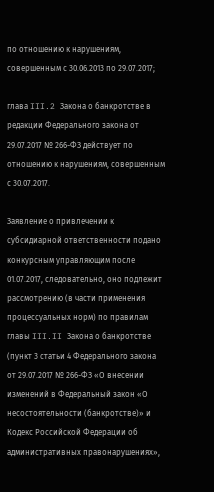по отношению к нарушениям, совершенным с 30.06.2013 по 29.07.2017;

глава III.2 Закона о банкротстве в редакции Федерального закона от 29.07.2017 № 266-ФЗ действует по отношению к нарушениям, совершенным с 30.07.2017.

Заявление о привлечении к субсидиарной ответственности подано конкурсным управляющим после 01.07.2017, следовательно, оно подлежит рассмотрению (в части применения процессуальных норм) по правилам главы III.II Закона о банкротстве (пункт 3 статьи 4 Федерального закона от 29.07.2017 № 266-ФЗ «О внесении изменений в Федеральный закон «О несостоятельности (банкротстве)» и Кодекс Российской Федерации об административных правонарушениях»,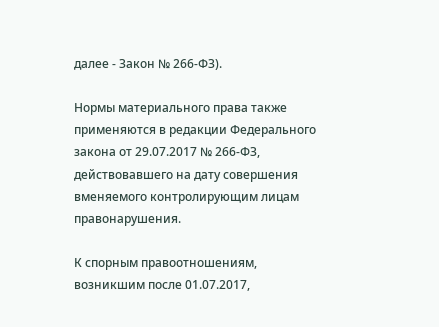далее - Закон № 266-ФЗ).

Нормы материального права также применяются в редакции Федерального закона от 29.07.2017 № 266-ФЗ, действовавшего на дату совершения вменяемого контролирующим лицам правонарушения.

К спорным правоотношениям, возникшим после 01.07.2017,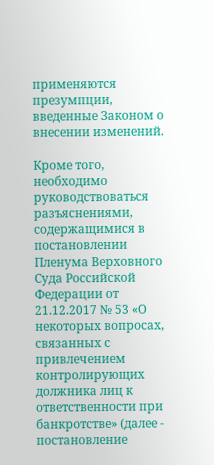применяются презумпции, введенные Законом о внесении изменений.

Кроме того,  необходимо  руководствоваться разъяснениями, содержащимися в постановлении Пленума Верховного Суда Российской Федерации от 21.12.2017 № 53 «О некоторых вопросах, связанных с привлечением контролирующих должника лиц к ответственности при банкротстве» (далее - постановление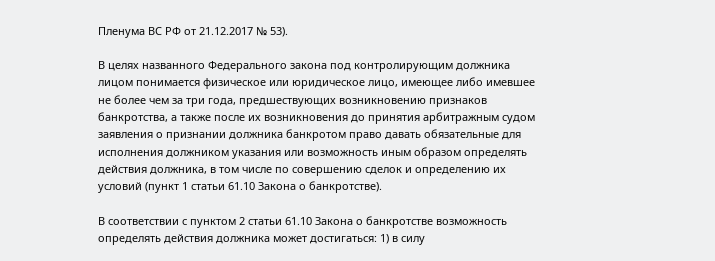Пленума ВС РФ от 21.12.2017 № 53).

В целях названного Федерального закона под контролирующим должника лицом понимается физическое или юридическое лицо, имеющее либо имевшее не более чем за три года, предшествующих возникновению признаков банкротства, а также после их возникновения до принятия арбитражным судом заявления о признании должника банкротом право давать обязательные для исполнения должником указания или возможность иным образом определять действия должника, в том числе по совершению сделок и определению их условий (пункт 1 статьи 61.10 Закона о банкротстве).

В соответствии с пунктом 2 статьи 61.10 Закона о банкротстве возможность определять действия должника может достигаться: 1) в силу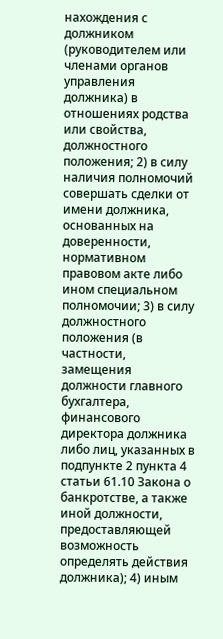нахождения с должником (руководителем или членами органов управления должника) в отношениях родства или свойства, должностного положения; 2) в силу наличия полномочий совершать сделки от имени должника, основанных на доверенности, нормативном правовом акте либо ином специальном полномочии; 3) в силу должностного положения (в частности, замещения должности главного бухгалтера, финансового директора должника либо лиц, указанных в подпункте 2 пункта 4 статьи 61.10 Закона о банкротстве, а также иной должности, предоставляющей возможность определять действия должника); 4) иным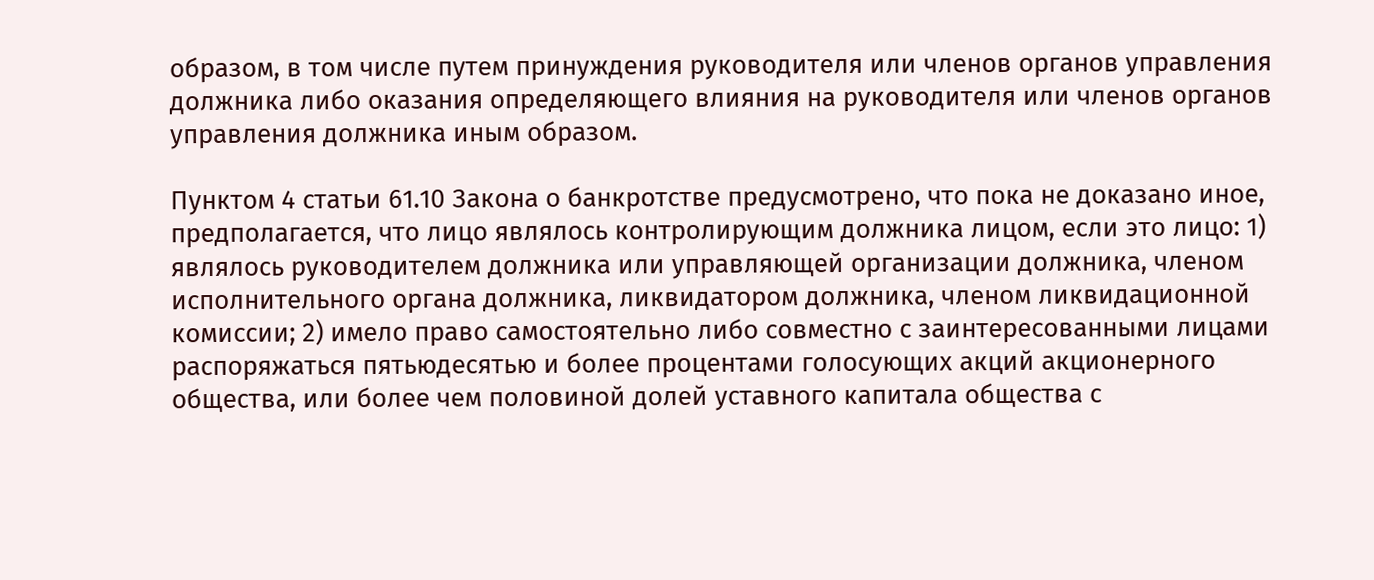образом, в том числе путем принуждения руководителя или членов органов управления должника либо оказания определяющего влияния на руководителя или членов органов управления должника иным образом.

Пунктом 4 статьи 61.10 Закона о банкротстве предусмотрено, что пока не доказано иное, предполагается, что лицо являлось контролирующим должника лицом, если это лицо: 1) являлось руководителем должника или управляющей организации должника, членом исполнительного органа должника, ликвидатором должника, членом ликвидационной комиссии; 2) имело право самостоятельно либо совместно с заинтересованными лицами распоряжаться пятьюдесятью и более процентами голосующих акций акционерного общества, или более чем половиной долей уставного капитала общества с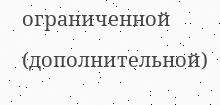ограниченной (дополнительной)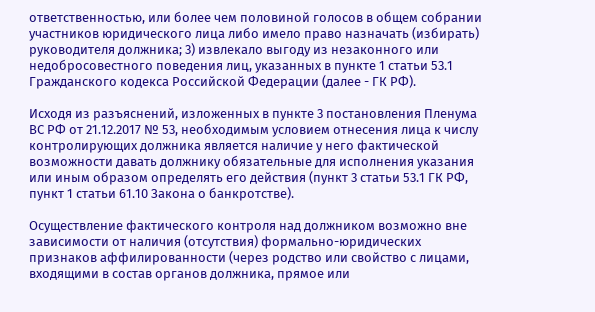ответственностью, или более чем половиной голосов в общем собрании участников юридического лица либо имело право назначать (избирать) руководителя должника; 3) извлекало выгоду из незаконного или недобросовестного поведения лиц, указанных в пункте 1 статьи 53.1 Гражданского кодекса Российской Федерации (далее - ГК РФ).

Исходя из разъяснений, изложенных в пункте 3 постановления Пленума ВС РФ от 21.12.2017 № 53, необходимым условием отнесения лица к числу контролирующих должника является наличие у него фактической возможности давать должнику обязательные для исполнения указания или иным образом определять его действия (пункт 3 статьи 53.1 ГК РФ, пункт 1 статьи 61.10 Закона о банкротстве).

Осуществление фактического контроля над должником возможно вне зависимости от наличия (отсутствия) формально-юридических признаков аффилированности (через родство или свойство с лицами, входящими в состав органов должника, прямое или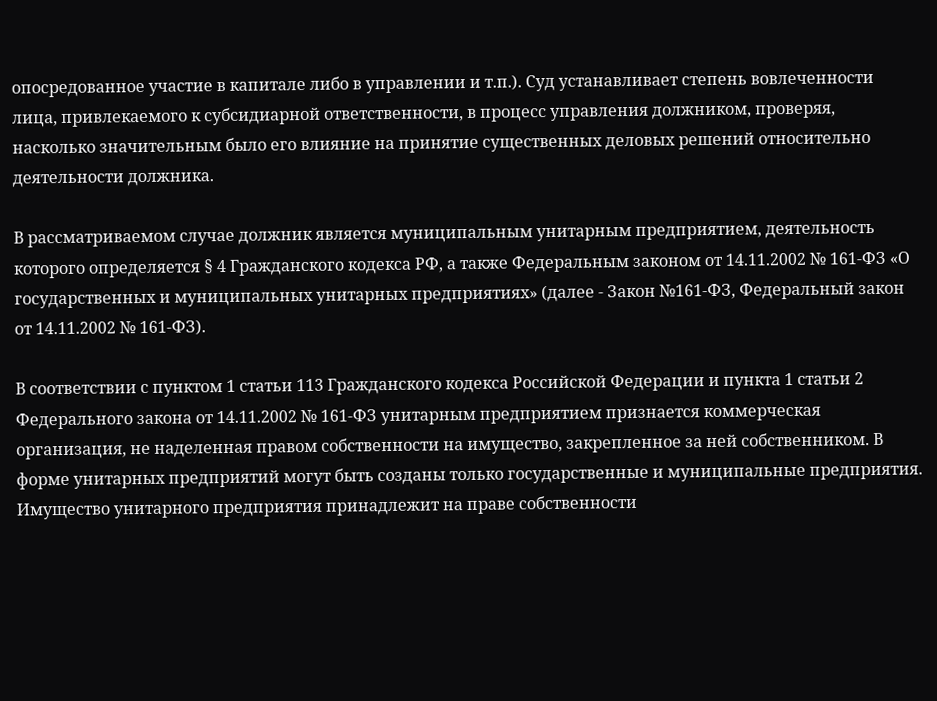опосредованное участие в капитале либо в управлении и т.п.). Суд устанавливает степень вовлеченности лица, привлекаемого к субсидиарной ответственности, в процесс управления должником, проверяя, насколько значительным было его влияние на принятие существенных деловых решений относительно деятельности должника.

В рассматриваемом случае должник является муниципальным унитарным предприятием, деятельность которого определяется § 4 Гражданского кодекса РФ, а также Федеральным законом от 14.11.2002 № 161-ФЗ «О государственных и муниципальных унитарных предприятиях» (далее - Закон №161-ФЗ, Федеральный закон от 14.11.2002 № 161-ФЗ).

В соответствии с пунктом 1 статьи 113 Гражданского кодекса Российской Федерации и пункта 1 статьи 2 Федерального закона от 14.11.2002 № 161-ФЗ унитарным предприятием признается коммерческая организация, не наделенная правом собственности на имущество, закрепленное за ней собственником. В форме унитарных предприятий могут быть созданы только государственные и муниципальные предприятия. Имущество унитарного предприятия принадлежит на праве собственности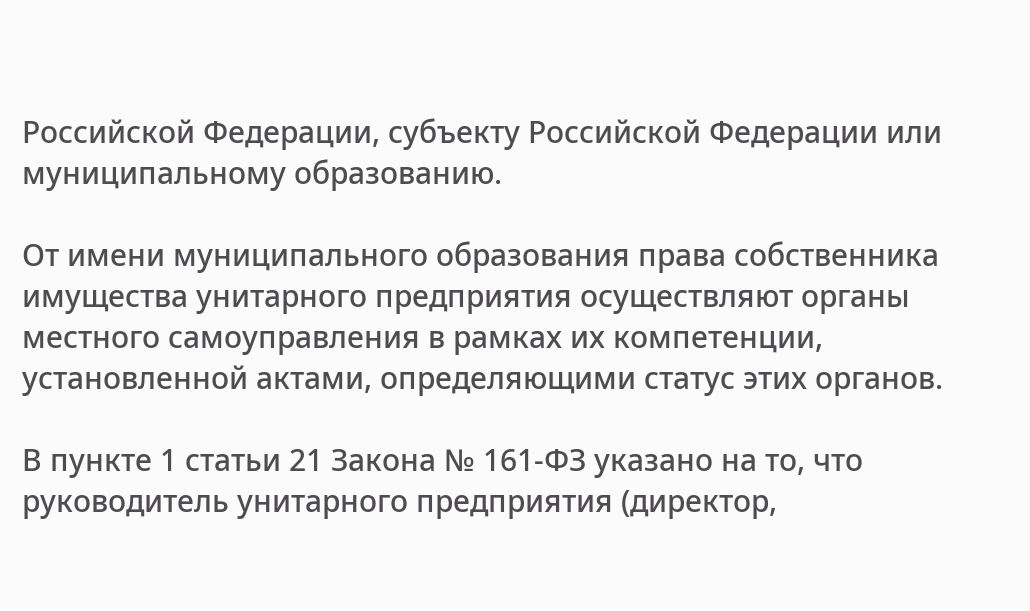Российской Федерации, субъекту Российской Федерации или муниципальному образованию.

От имени муниципального образования права собственника имущества унитарного предприятия осуществляют органы местного самоуправления в рамках их компетенции, установленной актами, определяющими статус этих органов.

В пункте 1 статьи 21 Закона № 161-ФЗ указано на то, что руководитель унитарного предприятия (директор,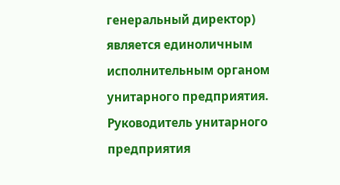генеральный директор) является единоличным исполнительным органом унитарного предприятия. Руководитель унитарного предприятия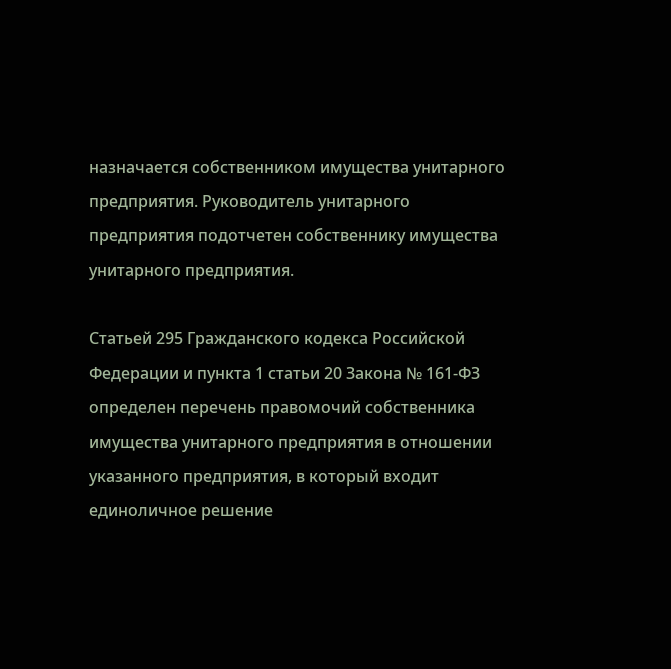назначается собственником имущества унитарного предприятия. Руководитель унитарного предприятия подотчетен собственнику имущества унитарного предприятия.

Статьей 295 Гражданского кодекса Российской Федерации и пункта 1 статьи 20 Закона № 161-ФЗ определен перечень правомочий собственника имущества унитарного предприятия в отношении указанного предприятия, в который входит единоличное решение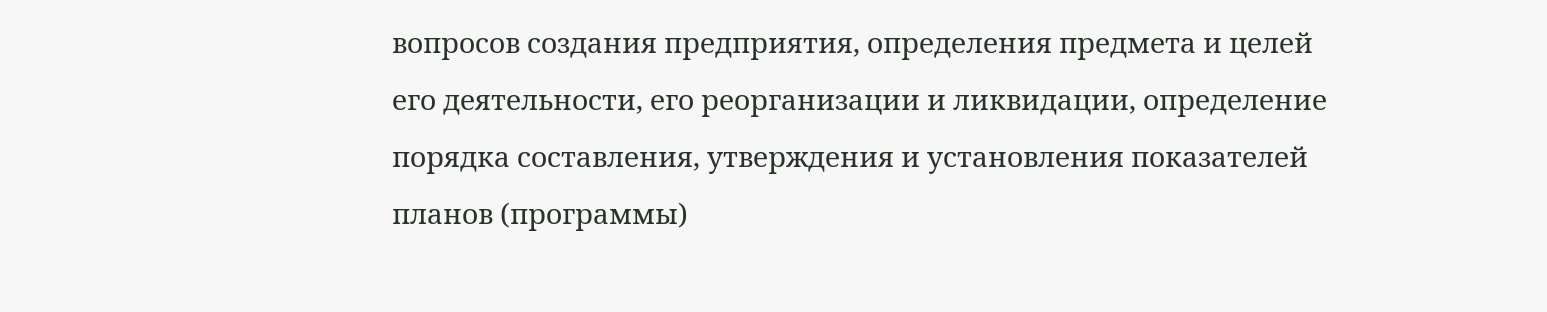вопросов создания предприятия, определения предмета и целей его деятельности, его реорганизации и ликвидации, определение порядка составления, утверждения и установления показателей планов (программы)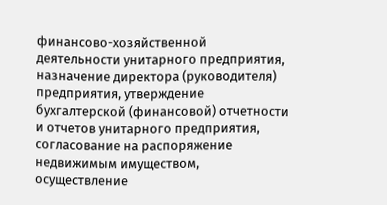финансово-хозяйственной деятельности унитарного предприятия, назначение директора (руководителя) предприятия, утверждение бухгалтерской (финансовой) отчетности и отчетов унитарного предприятия, согласование на распоряжение недвижимым имуществом, осуществление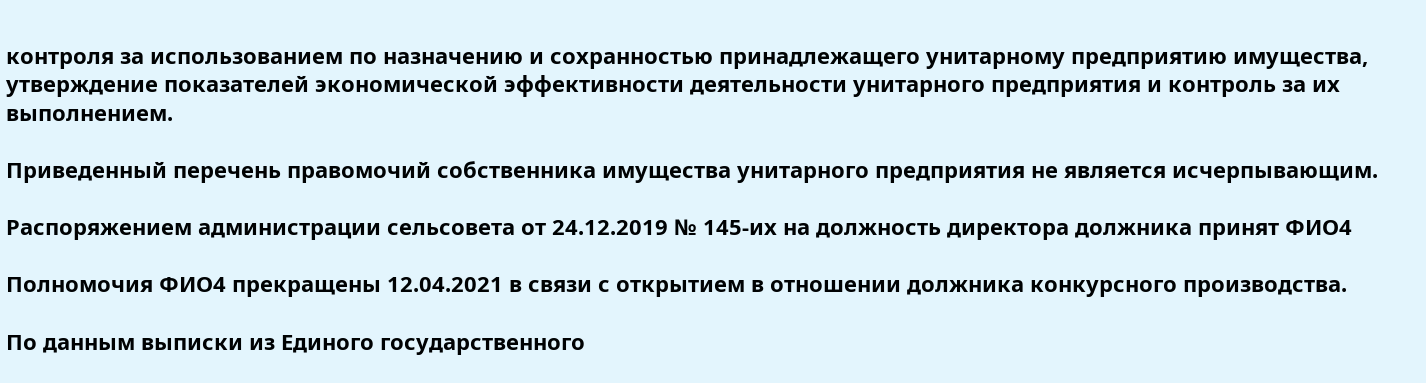контроля за использованием по назначению и сохранностью принадлежащего унитарному предприятию имущества, утверждение показателей экономической эффективности деятельности унитарного предприятия и контроль за их выполнением.

Приведенный перечень правомочий собственника имущества унитарного предприятия не является исчерпывающим.

Распоряжением администрации сельсовета от 24.12.2019 № 145-их на должность директора должника принят ФИО4

Полномочия ФИО4 прекращены 12.04.2021 в связи с открытием в отношении должника конкурсного производства.

По данным выписки из Единого государственного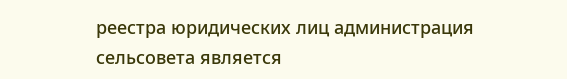реестра юридических лиц администрация сельсовета является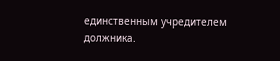единственным учредителем должника.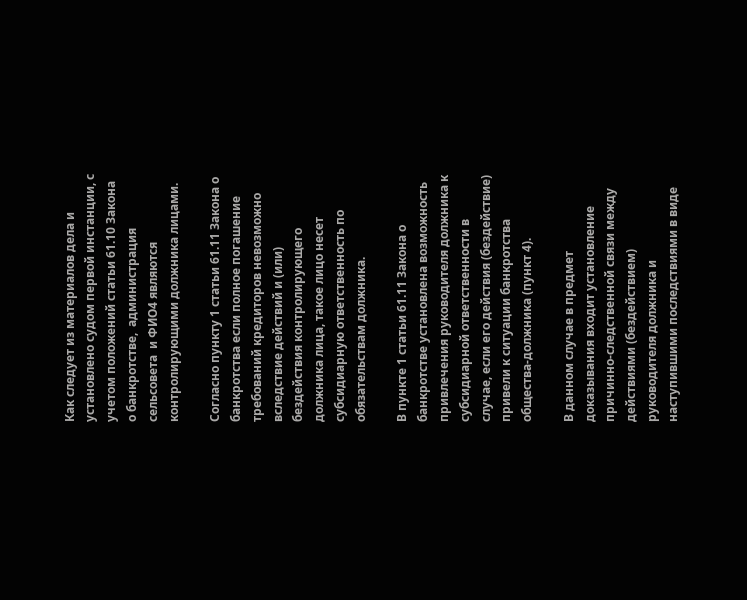Как следует из материалов дела и установлено судом первой инстанции, с учетом положений статьи 61.10 Закона о банкротстве,  администрация сельсовета  и ФИО4 являются контролирующими должника лицами.

Согласно пункту 1 статьи 61.11 Закона о банкротства если полное погашение требований кредиторов невозможно вследствие действий и (или) бездействия контролирующего должника лица, такое лицо несет субсидиарную ответственность по обязательствам должника.

В пункте 1 статьи 61.11 Закона о банкротстве установлена возможность привлечения руководителя должника к субсидиарной ответственности в случае, если его действия (бездействие) привели к ситуации банкротства общества-должника (пункт 4).

В данном случае в предмет доказывания входит установление причинно-следственной связи между действиями (бездействием) руководителя должника и наступившими последствиями в виде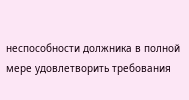неспособности должника в полной мере удовлетворить требования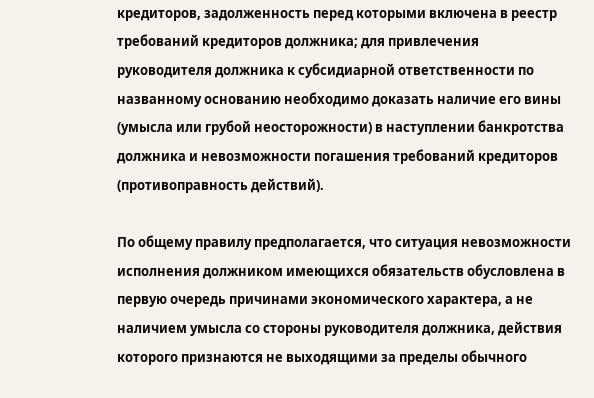кредиторов, задолженность перед которыми включена в реестр требований кредиторов должника; для привлечения руководителя должника к субсидиарной ответственности по названному основанию необходимо доказать наличие его вины (умысла или грубой неосторожности) в наступлении банкротства должника и невозможности погашения требований кредиторов (противоправность действий).

По общему правилу предполагается, что ситуация невозможности исполнения должником имеющихся обязательств обусловлена в первую очередь причинами экономического характера, а не наличием умысла со стороны руководителя должника, действия которого признаются не выходящими за пределы обычного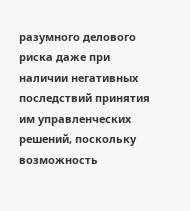разумного делового риска даже при наличии негативных последствий принятия им управленческих решений, поскольку возможность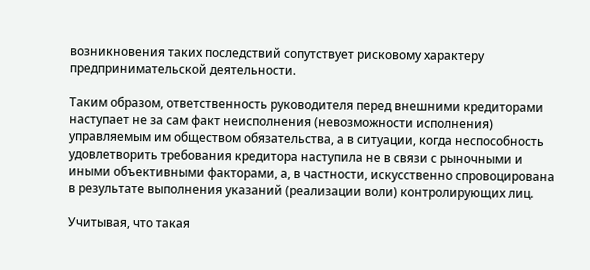возникновения таких последствий сопутствует рисковому характеру предпринимательской деятельности.

Таким образом, ответственность руководителя перед внешними кредиторами наступает не за сам факт неисполнения (невозможности исполнения) управляемым им обществом обязательства, а в ситуации, когда неспособность удовлетворить требования кредитора наступила не в связи с рыночными и иными объективными факторами, а, в частности, искусственно спровоцирована в результате выполнения указаний (реализации воли) контролирующих лиц.

Учитывая, что такая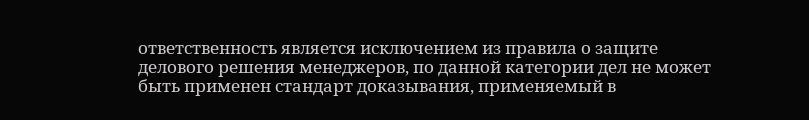ответственность является исключением из правила о защите делового решения менеджеров, по данной категории дел не может быть применен стандарт доказывания, применяемый в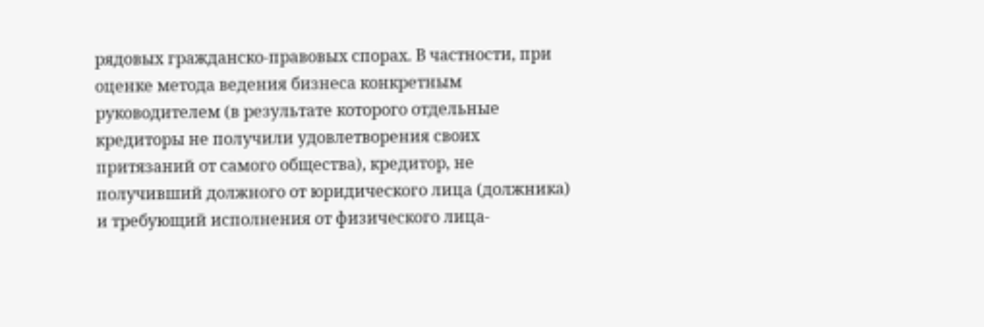рядовых гражданско-правовых спорах. В частности, при оценке метода ведения бизнеса конкретным руководителем (в результате которого отдельные кредиторы не получили удовлетворения своих притязаний от самого общества), кредитор, не получивший должного от юридического лица (должника) и требующий исполнения от физического лица-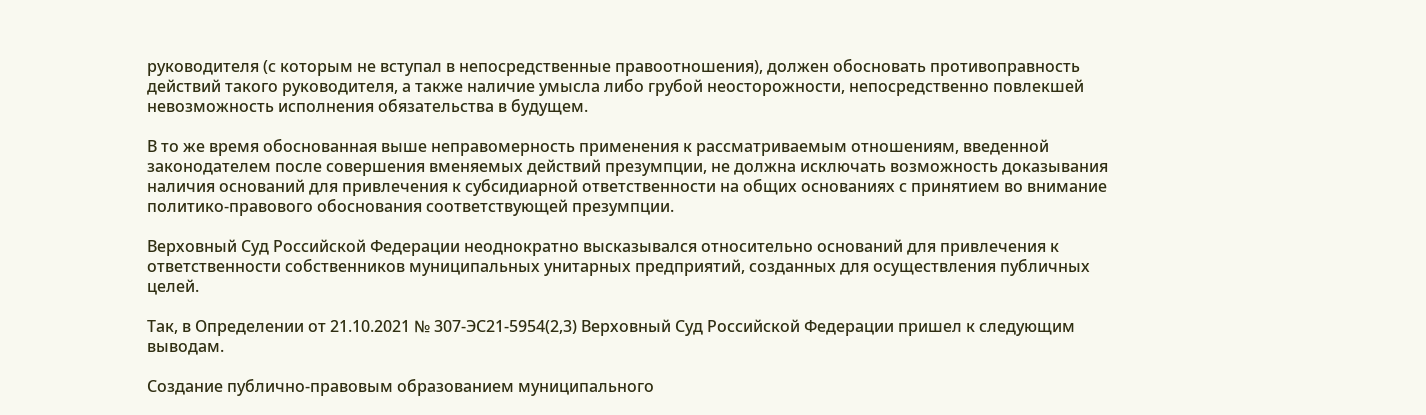руководителя (с которым не вступал в непосредственные правоотношения), должен обосновать противоправность действий такого руководителя, а также наличие умысла либо грубой неосторожности, непосредственно повлекшей невозможность исполнения обязательства в будущем.

В то же время обоснованная выше неправомерность применения к рассматриваемым отношениям, введенной законодателем после совершения вменяемых действий презумпции, не должна исключать возможность доказывания наличия оснований для привлечения к субсидиарной ответственности на общих основаниях с принятием во внимание политико-правового обоснования соответствующей презумпции.

Верховный Суд Российской Федерации неоднократно высказывался относительно оснований для привлечения к ответственности собственников муниципальных унитарных предприятий, созданных для осуществления публичных целей.

Так, в Определении от 21.10.2021 № 307-ЭС21-5954(2,3) Верховный Суд Российской Федерации пришел к следующим выводам.

Создание публично-правовым образованием муниципального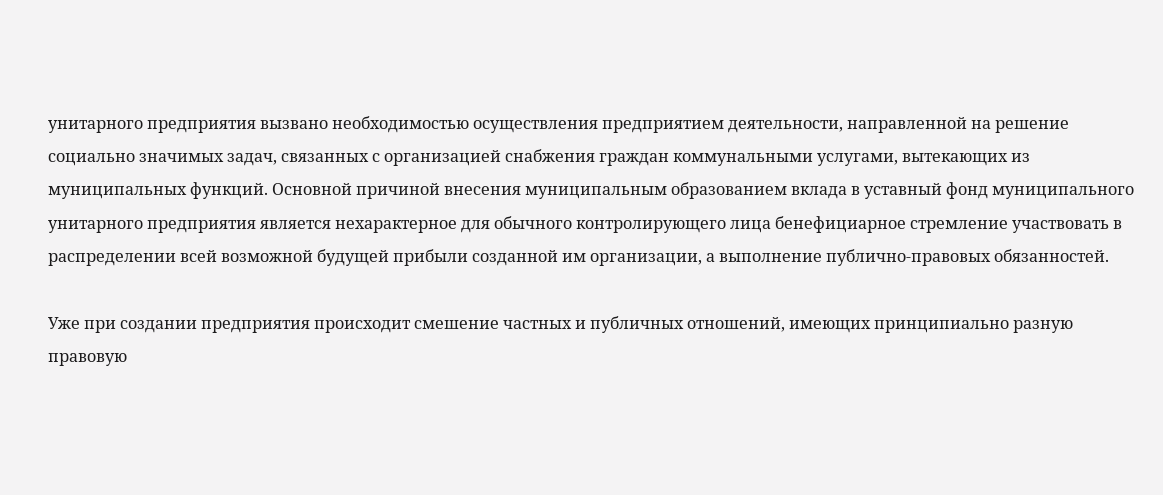унитарного предприятия вызвано необходимостью осуществления предприятием деятельности, направленной на решение социально значимых задач, связанных с организацией снабжения граждан коммунальными услугами, вытекающих из муниципальных функций. Основной причиной внесения муниципальным образованием вклада в уставный фонд муниципального унитарного предприятия является нехарактерное для обычного контролирующего лица бенефициарное стремление участвовать в распределении всей возможной будущей прибыли созданной им организации, а выполнение публично-правовых обязанностей.

Уже при создании предприятия происходит смешение частных и публичных отношений, имеющих принципиально разную правовую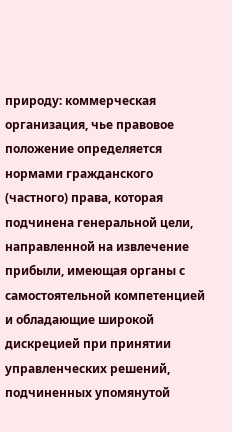природу: коммерческая организация, чье правовое положение определяется нормами гражданского (частного) права, которая подчинена генеральной цели, направленной на извлечение прибыли, имеющая органы с самостоятельной компетенцией и обладающие широкой дискрецией при принятии управленческих решений, подчиненных упомянутой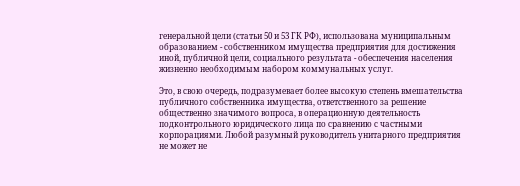генеральной цели (статьи 50 и 53 ГК РФ), использована муниципальным образованием - собственником имущества предприятия для достижения иной, публичной цели, социального результата - обеспечения населения жизненно необходимым набором коммунальных услуг.

Это, в свою очередь, подразумевает более высокую степень вмешательства публичного собственника имущества, ответственного за решение общественно значимого вопроса, в операционную деятельность подконтрольного юридического лица по сравнению с частными корпорациями. Любой разумный руководитель унитарного предприятия не может не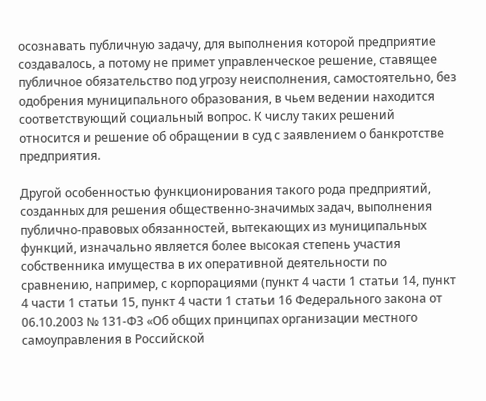осознавать публичную задачу, для выполнения которой предприятие создавалось, а потому не примет управленческое решение, ставящее публичное обязательство под угрозу неисполнения, самостоятельно, без одобрения муниципального образования, в чьем ведении находится соответствующий социальный вопрос. К числу таких решений относится и решение об обращении в суд с заявлением о банкротстве предприятия.

Другой особенностью функционирования такого рода предприятий, созданных для решения общественно-значимых задач, выполнения публично-правовых обязанностей, вытекающих из муниципальных функций, изначально является более высокая степень участия собственника имущества в их оперативной деятельности по сравнению, например, с корпорациями (пункт 4 части 1 статьи 14, пункт 4 части 1 статьи 15, пункт 4 части 1 статьи 16 Федерального закона от 06.10.2003 № 131-ФЗ «Об общих принципах организации местного самоуправления в Российской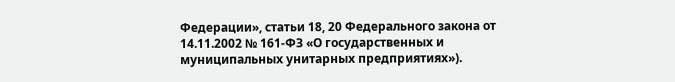Федерации», статьи 18, 20 Федерального закона от 14.11.2002 № 161-ФЗ «О государственных и муниципальных унитарных предприятиях»).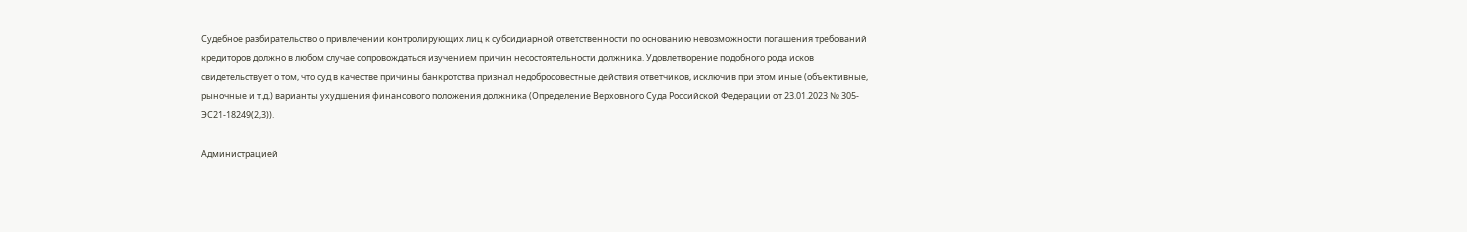Судебное разбирательство о привлечении контролирующих лиц к субсидиарной ответственности по основанию невозможности погашения требований кредиторов должно в любом случае сопровождаться изучением причин несостоятельности должника. Удовлетворение подобного рода исков свидетельствует о том, что суд в качестве причины банкротства признал недобросовестные действия ответчиков, исключив при этом иные (объективные, рыночные и т.д.) варианты ухудшения финансового положения должника (Определение Верховного Суда Российской Федерации от 23.01.2023 № 305-ЭС21-18249(2,3)).

Администрацией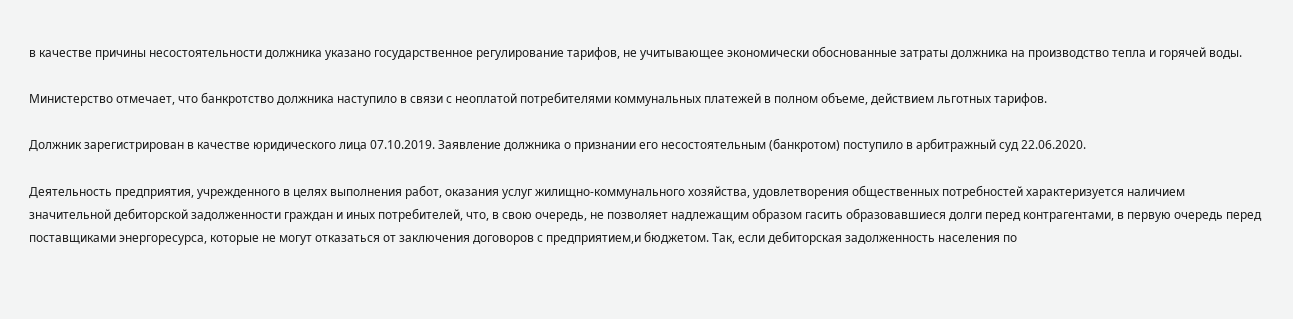в качестве причины несостоятельности должника указано государственное регулирование тарифов, не учитывающее экономически обоснованные затраты должника на производство тепла и горячей воды.

Министерство отмечает, что банкротство должника наступило в связи с неоплатой потребителями коммунальных платежей в полном объеме, действием льготных тарифов.

Должник зарегистрирован в качестве юридического лица 07.10.2019. Заявление должника о признании его несостоятельным (банкротом) поступило в арбитражный суд 22.06.2020.

Деятельность предприятия, учрежденного в целях выполнения работ, оказания услуг жилищно-коммунального хозяйства, удовлетворения общественных потребностей характеризуется наличием значительной дебиторской задолженности граждан и иных потребителей, что, в свою очередь, не позволяет надлежащим образом гасить образовавшиеся долги перед контрагентами, в первую очередь перед поставщиками энергоресурса, которые не могут отказаться от заключения договоров с предприятием,и бюджетом. Так, если дебиторская задолженность населения по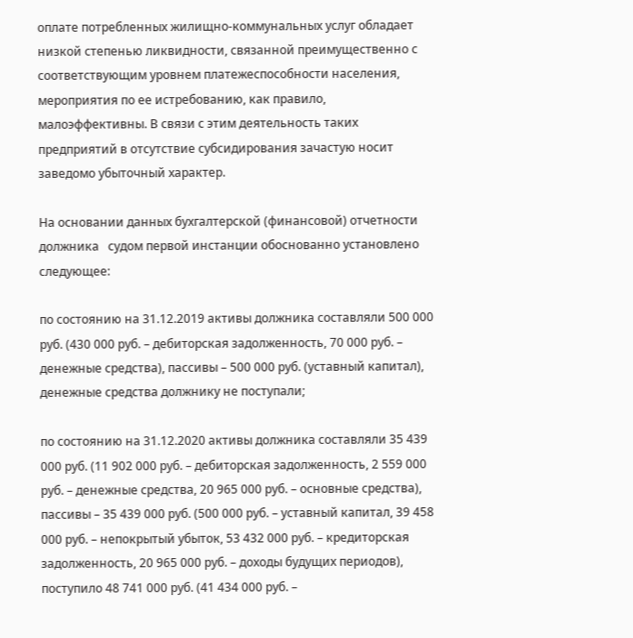оплате потребленных жилищно-коммунальных услуг обладает низкой степенью ликвидности, связанной преимущественно с соответствующим уровнем платежеспособности населения, мероприятия по ее истребованию, как правило, малоэффективны. В связи с этим деятельность таких предприятий в отсутствие субсидирования зачастую носит заведомо убыточный характер.

На основании данных бухгалтерской (финансовой) отчетности должника   судом первой инстанции обоснованно установлено следующее:

по состоянию на 31.12.2019 активы должника составляли 500 000 руб. (430 000 руб. – дебиторская задолженность, 70 000 руб. – денежные средства), пассивы – 500 000 руб. (уставный капитал), денежные средства должнику не поступали;

по состоянию на 31.12.2020 активы должника составляли 35 439 000 руб. (11 902 000 руб. – дебиторская задолженность, 2 559 000 руб. – денежные средства, 20 965 000 руб. – основные средства), пассивы – 35 439 000 руб. (500 000 руб. – уставный капитал, 39 458 000 руб. – непокрытый убыток, 53 432 000 руб. – кредиторская задолженность, 20 965 000 руб. – доходы будущих периодов), поступило 48 741 000 руб. (41 434 000 руб. –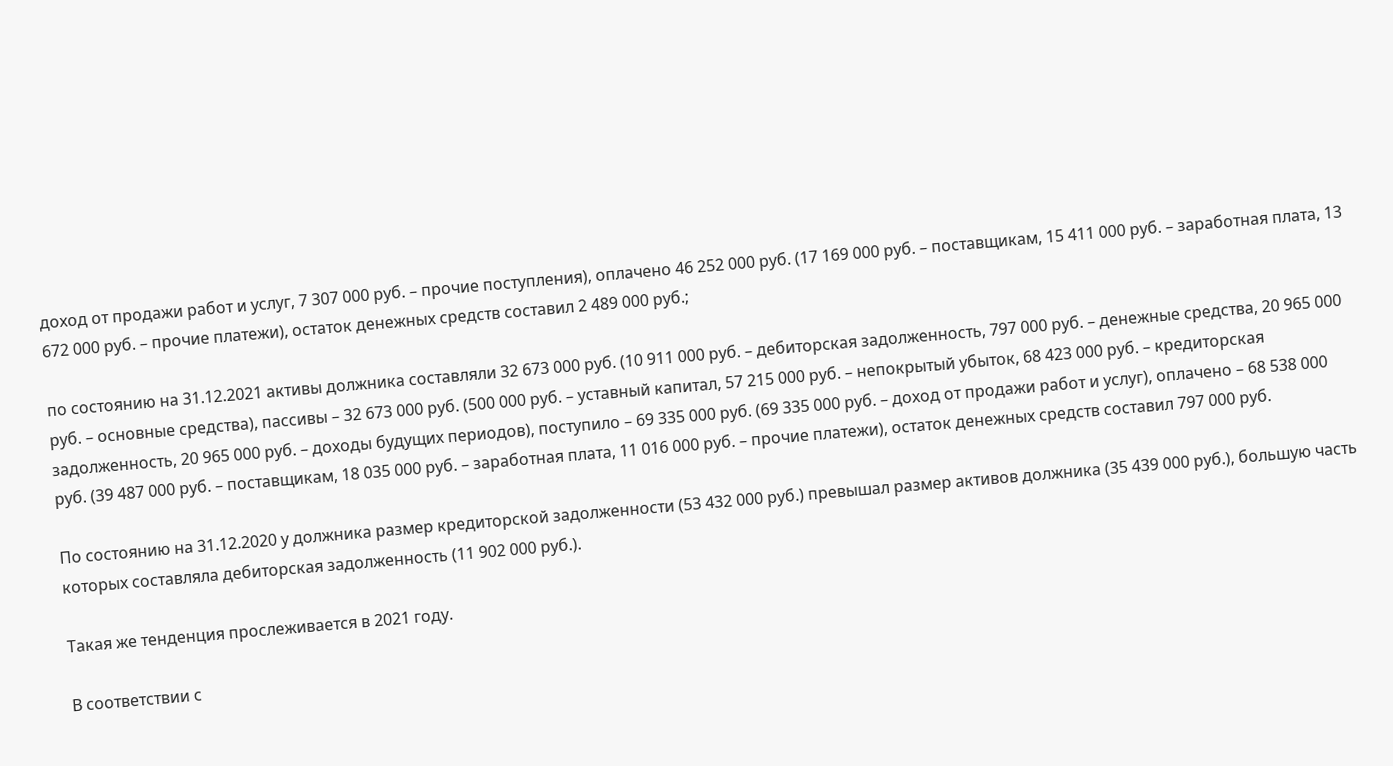доход от продажи работ и услуг, 7 307 000 руб. – прочие поступления), оплачено 46 252 000 руб. (17 169 000 руб. – поставщикам, 15 411 000 руб. – заработная плата, 13 672 000 руб. – прочие платежи), остаток денежных средств составил 2 489 000 руб.;

по состоянию на 31.12.2021 активы должника составляли 32 673 000 руб. (10 911 000 руб. – дебиторская задолженность, 797 000 руб. – денежные средства, 20 965 000 руб. – основные средства), пассивы – 32 673 000 руб. (500 000 руб. – уставный капитал, 57 215 000 руб. – непокрытый убыток, 68 423 000 руб. – кредиторская задолженность, 20 965 000 руб. – доходы будущих периодов), поступило – 69 335 000 руб. (69 335 000 руб. – доход от продажи работ и услуг), оплачено – 68 538 000 руб. (39 487 000 руб. – поставщикам, 18 035 000 руб. – заработная плата, 11 016 000 руб. – прочие платежи), остаток денежных средств составил 797 000 руб.

По состоянию на 31.12.2020 у должника размер кредиторской задолженности (53 432 000 руб.) превышал размер активов должника (35 439 000 руб.), большую часть которых составляла дебиторская задолженность (11 902 000 руб.).

Такая же тенденция прослеживается в 2021 году.

В соответствии с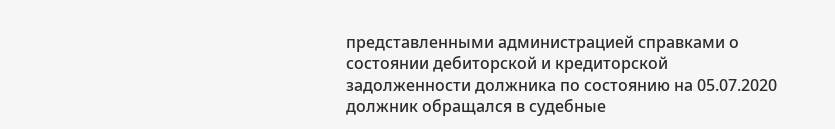представленными администрацией справками о состоянии дебиторской и кредиторской задолженности должника по состоянию на 05.07.2020 должник обращался в судебные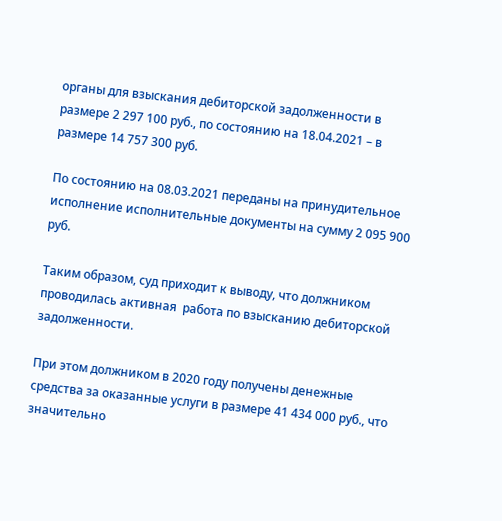органы для взыскания дебиторской задолженности в размере 2 297 100 руб., по состоянию на 18.04.2021 – в размере 14 757 300 руб.

По состоянию на 08.03.2021 переданы на принудительное исполнение исполнительные документы на сумму 2 095 900 руб.

Таким образом, суд приходит к выводу, что должником проводилась активная  работа по взысканию дебиторской задолженности.

При этом должником в 2020 году получены денежные средства за оказанные услуги в размере 41 434 000 руб., что значительно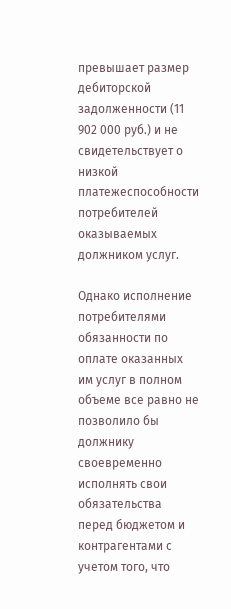превышает размер дебиторской задолженности (11 902 000 руб.) и не свидетельствует о низкой платежеспособности потребителей оказываемых должником услуг.

Однако исполнение потребителями обязанности по оплате оказанных им услуг в полном объеме все равно не позволило бы должнику своевременно исполнять свои обязательства перед бюджетом и контрагентами с учетом того, что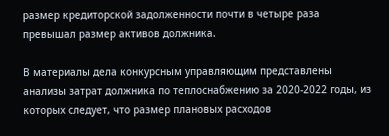размер кредиторской задолженности почти в четыре раза превышал размер активов должника.

В материалы дела конкурсным управляющим представлены анализы затрат должника по теплоснабжению за 2020-2022 годы, из которых следует, что размер плановых расходов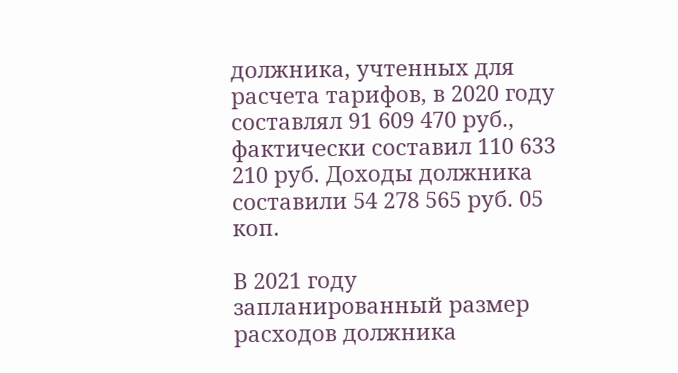должника, учтенных для расчета тарифов, в 2020 году составлял 91 609 470 руб., фактически составил 110 633 210 руб. Доходы должника составили 54 278 565 руб. 05 коп.

В 2021 году запланированный размер расходов должника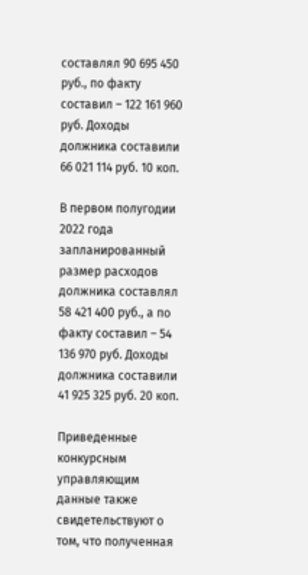составлял 90 695 450 руб., по факту составил – 122 161 960 руб. Доходы должника составили 66 021 114 руб. 10 коп.

В первом полугодии 2022 года запланированный размер расходов должника составлял 58 421 400 руб., а по факту составил – 54 136 970 руб. Доходы должника составили 41 925 325 руб. 20 коп.

Приведенные конкурсным управляющим данные также свидетельствуют о том, что полученная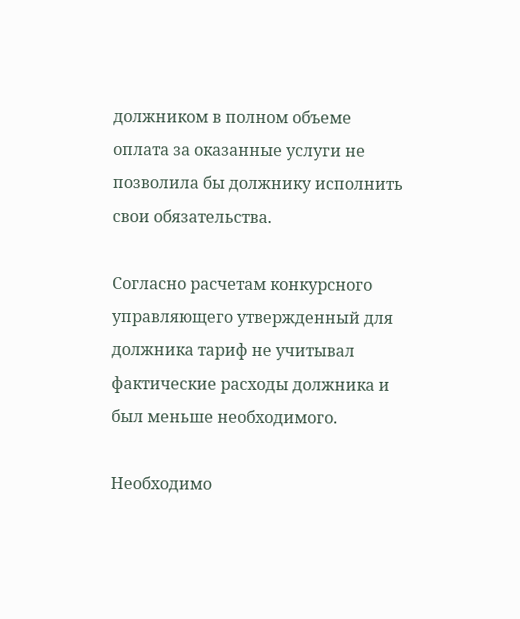должником в полном объеме оплата за оказанные услуги не позволила бы должнику исполнить свои обязательства.

Согласно расчетам конкурсного управляющего утвержденный для должника тариф не учитывал фактические расходы должника и был меньше необходимого.

Необходимо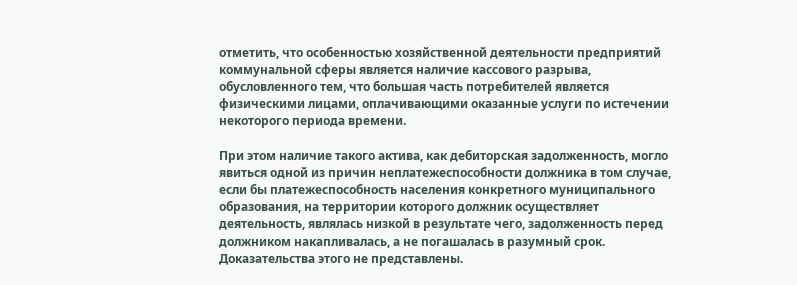отметить, что особенностью хозяйственной деятельности предприятий коммунальной сферы является наличие кассового разрыва, обусловленного тем, что большая часть потребителей является физическими лицами, оплачивающими оказанные услуги по истечении некоторого периода времени.

При этом наличие такого актива, как дебиторская задолженность, могло явиться одной из причин неплатежеспособности должника в том случае, если бы платежеспособность населения конкретного муниципального образования, на территории которого должник осуществляет деятельность, являлась низкой в результате чего, задолженность перед должником накапливалась, а не погашалась в разумный срок. Доказательства этого не представлены.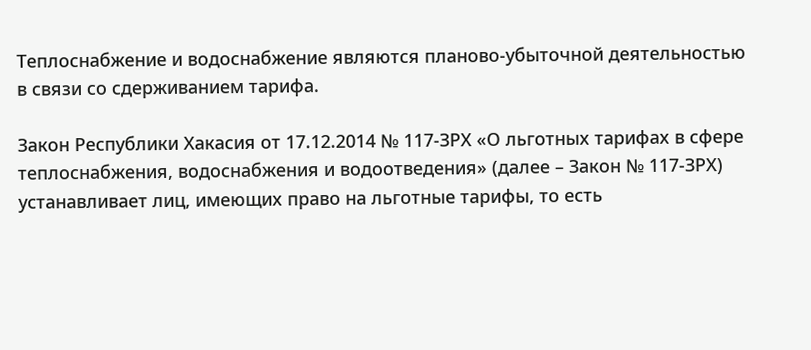Теплоснабжение и водоснабжение являются планово-убыточной деятельностью в связи со сдерживанием тарифа.

Закон Республики Хакасия от 17.12.2014 № 117-ЗРХ «О льготных тарифах в сфере теплоснабжения, водоснабжения и водоотведения» (далее – Закон № 117-ЗРХ) устанавливает лиц, имеющих право на льготные тарифы, то есть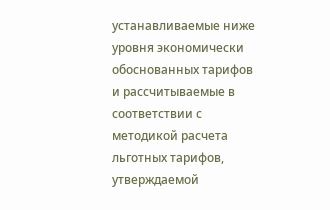устанавливаемые ниже уровня экономически обоснованных тарифов и рассчитываемые в соответствии с методикой расчета льготных тарифов, утверждаемой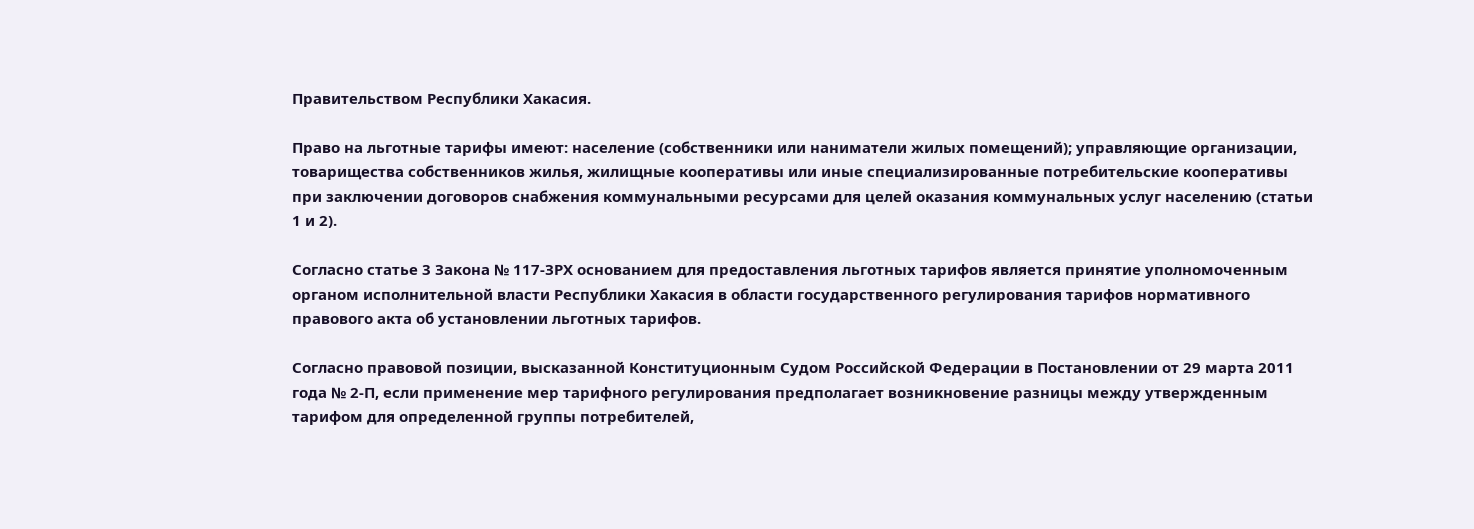Правительством Республики Хакасия.

Право на льготные тарифы имеют: население (собственники или наниматели жилых помещений); управляющие организации, товарищества собственников жилья, жилищные кооперативы или иные специализированные потребительские кооперативы при заключении договоров снабжения коммунальными ресурсами для целей оказания коммунальных услуг населению (статьи 1 и 2).

Согласно статье 3 Закона № 117-ЗРХ основанием для предоставления льготных тарифов является принятие уполномоченным органом исполнительной власти Республики Хакасия в области государственного регулирования тарифов нормативного правового акта об установлении льготных тарифов.

Согласно правовой позиции, высказанной Конституционным Судом Российской Федерации в Постановлении от 29 марта 2011 года № 2-П, если применение мер тарифного регулирования предполагает возникновение разницы между утвержденным тарифом для определенной группы потребителей,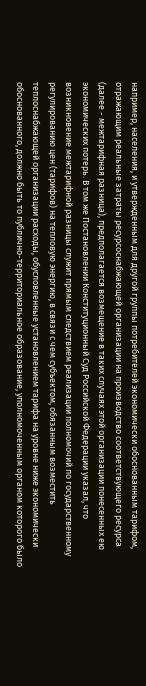например, населения, и утвержденным для другой группы потребителей экономически обоснованным тарифом, отражающим реальные затраты ресурсоснабжающей организации на производство соответствующего ресурса (далее - межтарифная разница), предполагается возмещение в таких случаях этой организации понесенных ею экономических потерь. В том же Постановлении Конституционный Суд Российской Федерации указал, что возникновение межтарифной разницы служит прямым следствием реализации полномочий по государственному регулированию цен (тарифов) на тепловую энергию, в связи с чем субъектом, обязанным возместить теплоснабжающей организации расходы, обусловленные установлением тарифа на уровне ниже экономически обоснованного, должно быть то публично-территориальное образование, уполномоченным органом которого было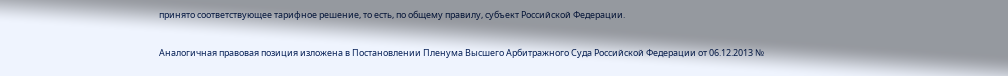принято соответствующее тарифное решение, то есть, по общему правилу, субъект Российской Федерации.

Аналогичная правовая позиция изложена в Постановлении Пленума Высшего Арбитражного Суда Российской Федерации от 06.12.2013 №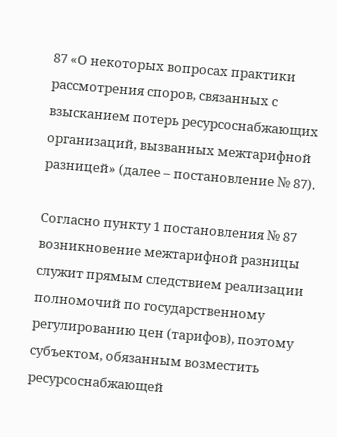87 «О некоторых вопросах практики рассмотрения споров, связанных с взысканием потерь ресурсоснабжающих организаций, вызванных межтарифной разницей» (далее – постановление № 87).

Согласно пункту 1 постановления № 87 возникновение межтарифной разницы служит прямым следствием реализации полномочий по государственному регулированию цен (тарифов), поэтому субъектом, обязанным возместить ресурсоснабжающей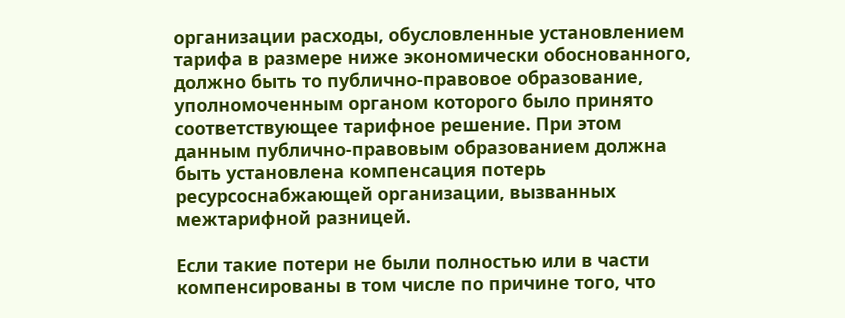организации расходы, обусловленные установлением тарифа в размере ниже экономически обоснованного, должно быть то публично-правовое образование, уполномоченным органом которого было принято соответствующее тарифное решение. При этом данным публично-правовым образованием должна быть установлена компенсация потерь ресурсоснабжающей организации, вызванных межтарифной разницей.

Если такие потери не были полностью или в части компенсированы в том числе по причине того, что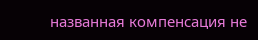названная компенсация не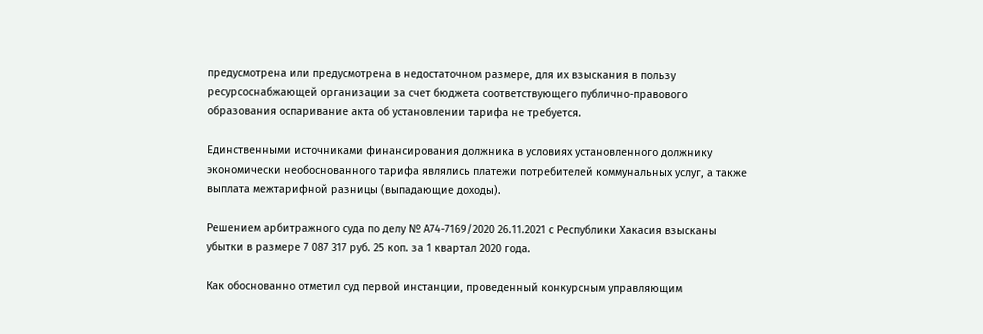предусмотрена или предусмотрена в недостаточном размере, для их взыскания в пользу ресурсоснабжающей организации за счет бюджета соответствующего публично-правового образования оспаривание акта об установлении тарифа не требуется.

Единственными источниками финансирования должника в условиях установленного должнику экономически необоснованного тарифа являлись платежи потребителей коммунальных услуг, а также выплата межтарифной разницы (выпадающие доходы).

Решением арбитражного суда по делу № А74-7169/2020 26.11.2021 с Республики Хакасия взысканы убытки в размере 7 087 317 руб. 25 коп. за 1 квартал 2020 года.

Как обоснованно отметил суд первой инстанции, проведенный конкурсным управляющим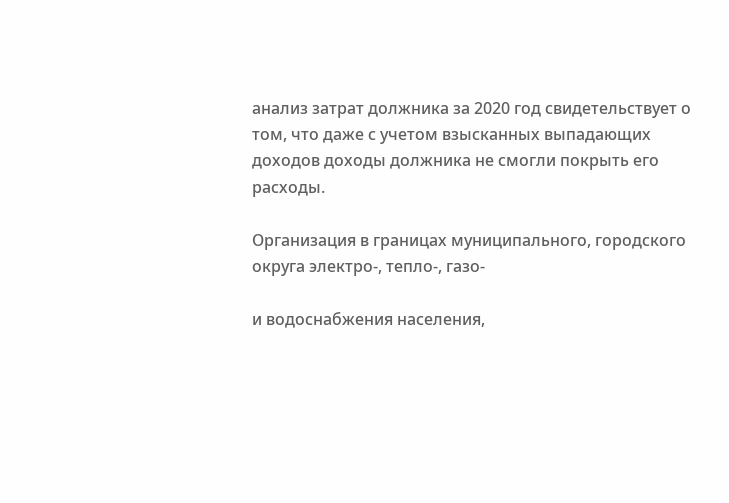анализ затрат должника за 2020 год свидетельствует о том, что даже с учетом взысканных выпадающих доходов доходы должника не смогли покрыть его расходы.

Организация в границах муниципального, городского округа электро-, тепло-, газо-

и водоснабжения населения,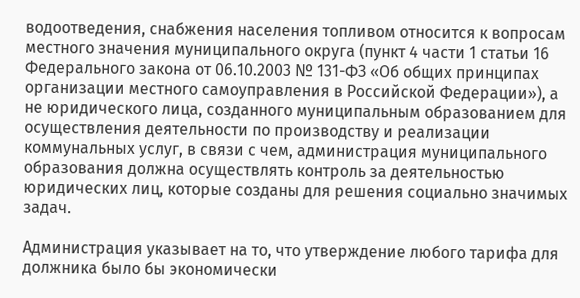водоотведения, снабжения населения топливом относится к вопросам местного значения муниципального округа (пункт 4 части 1 статьи 16 Федерального закона от 06.10.2003 № 131-ФЗ «Об общих принципах организации местного самоуправления в Российской Федерации»), а не юридического лица, созданного муниципальным образованием для осуществления деятельности по производству и реализации коммунальных услуг, в связи с чем, администрация муниципального образования должна осуществлять контроль за деятельностью юридических лиц, которые созданы для решения социально значимых задач.

Администрация указывает на то, что утверждение любого тарифа для должника было бы экономически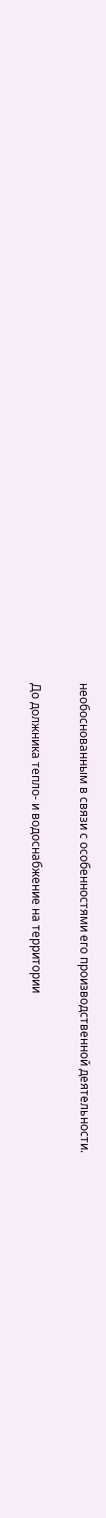необоснованным в связи с особенностями его производственной деятельности.

До должника тепло- и водоснабжение на территории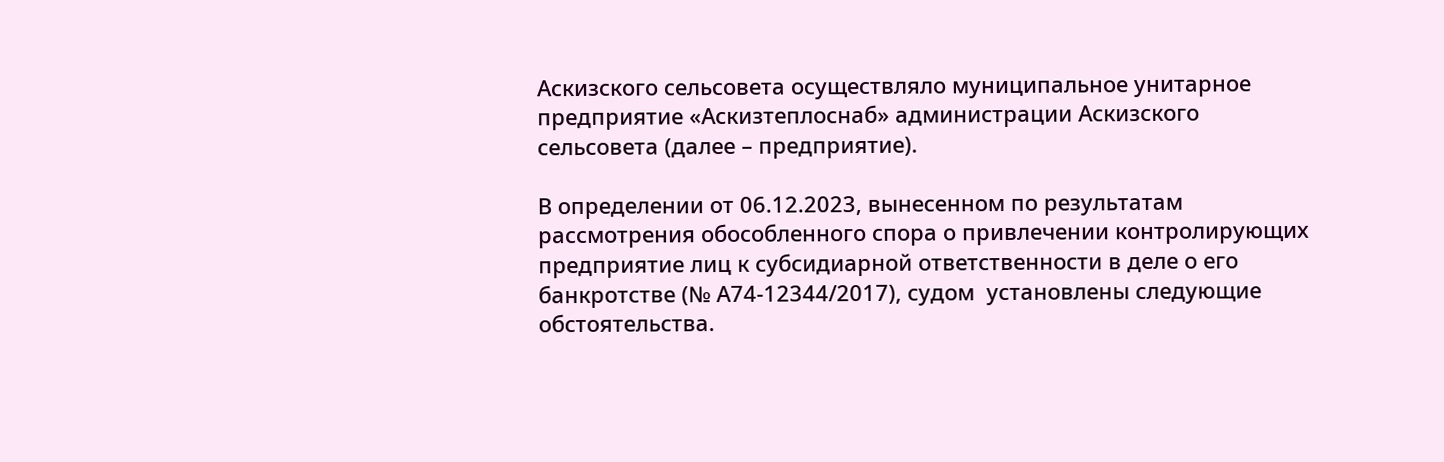Аскизского сельсовета осуществляло муниципальное унитарное предприятие «Аскизтеплоснаб» администрации Аскизского сельсовета (далее – предприятие).

В определении от 06.12.2023, вынесенном по результатам рассмотрения обособленного спора о привлечении контролирующих предприятие лиц к субсидиарной ответственности в деле о его банкротстве (№ А74-12344/2017), судом  установлены следующие обстоятельства.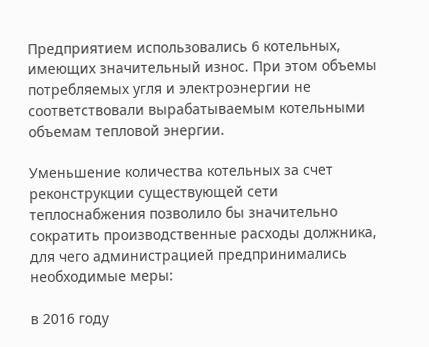Предприятием использовались 6 котельных, имеющих значительный износ. При этом объемы потребляемых угля и электроэнергии не соответствовали вырабатываемым котельными объемам тепловой энергии.

Уменьшение количества котельных за счет реконструкции существующей сети теплоснабжения позволило бы значительно сократить производственные расходы должника, для чего администрацией предпринимались необходимые меры:

в 2016 году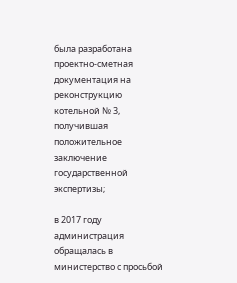была разработана проектно-сметная документация на реконструкцию котельной № 3, получившая положительное заключение государственной экспертизы;

в 2017 году администрация обращалась в министерство с просьбой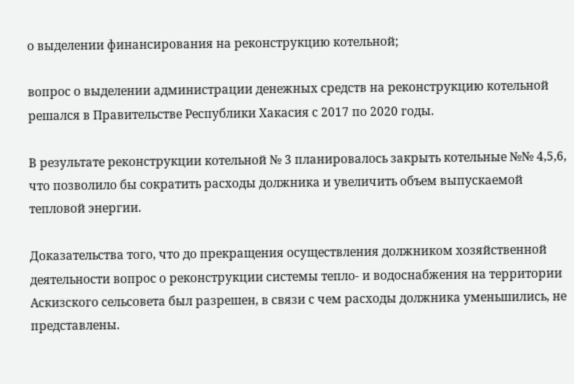о выделении финансирования на реконструкцию котельной;

вопрос о выделении администрации денежных средств на реконструкцию котельной решался в Правительстве Республики Хакасия с 2017 по 2020 годы.

В результате реконструкции котельной № 3 планировалось закрыть котельные №№ 4,5,6, что позволило бы сократить расходы должника и увеличить объем выпускаемой тепловой энергии.

Доказательства того, что до прекращения осуществления должником хозяйственной деятельности вопрос о реконструкции системы тепло- и водоснабжения на территории Аскизского сельсовета был разрешен, в связи с чем расходы должника уменьшились, не представлены.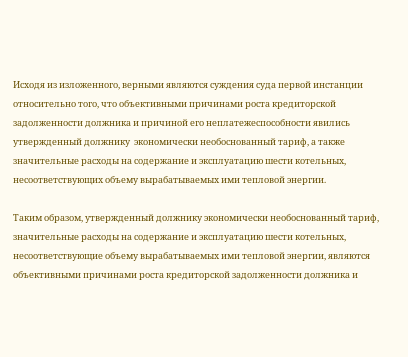Исходя из изложенного, верными являются суждения суда первой инстанции относительно того, что объективными причинами роста кредиторской задолженности должника и причиной его неплатежеспособности явились утвержденный должнику  экономически необоснованный тариф, а также значительные расходы на содержание и эксплуатацию шести котельных, несоответствующих объему вырабатываемых ими тепловой энергии.

Таким образом, утвержденный должнику экономически необоснованный тариф, значительные расходы на содержание и эксплуатацию шести котельных, несоответствующие объему вырабатываемых ими тепловой энергии, являются объективными причинами роста кредиторской задолженности должника и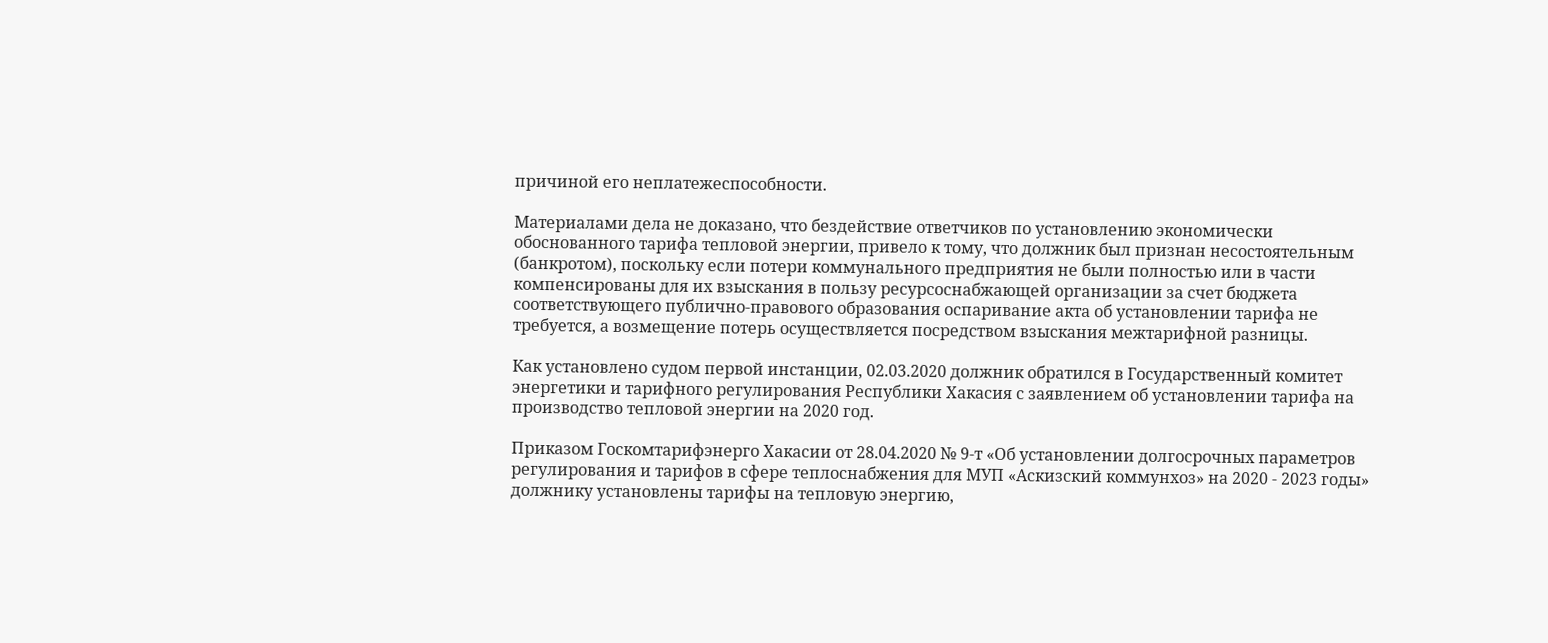причиной его неплатежеспособности.

Материалами дела не доказано, что бездействие ответчиков по установлению экономически обоснованного тарифа тепловой энергии, привело к тому, что должник был признан несостоятельным (банкротом), поскольку если потери коммунального предприятия не были полностью или в части компенсированы для их взыскания в пользу ресурсоснабжающей организации за счет бюджета соответствующего публично-правового образования оспаривание акта об установлении тарифа не требуется, а возмещение потерь осуществляется посредством взыскания межтарифной разницы.

Как установлено судом первой инстанции, 02.03.2020 должник обратился в Государственный комитет энергетики и тарифного регулирования Республики Хакасия с заявлением об установлении тарифа на производство тепловой энергии на 2020 год.

Приказом Госкомтарифэнерго Хакасии от 28.04.2020 № 9-т «Об установлении долгосрочных параметров регулирования и тарифов в сфере теплоснабжения для МУП «Аскизский коммунхоз» на 2020 - 2023 годы» должнику установлены тарифы на тепловую энергию,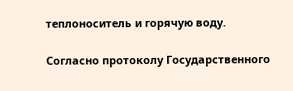теплоноситель и горячую воду.

Согласно протоколу Государственного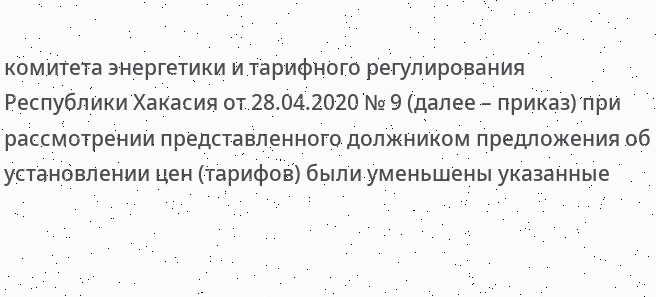комитета энергетики и тарифного регулирования Республики Хакасия от 28.04.2020 № 9 (далее – приказ) при рассмотрении представленного должником предложения об установлении цен (тарифов) были уменьшены указанные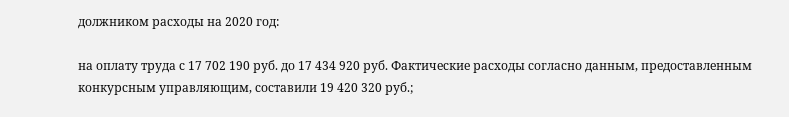должником расходы на 2020 год:

на оплату труда с 17 702 190 руб. до 17 434 920 руб. Фактические расходы согласно данным, предоставленным конкурсным управляющим, составили 19 420 320 руб.;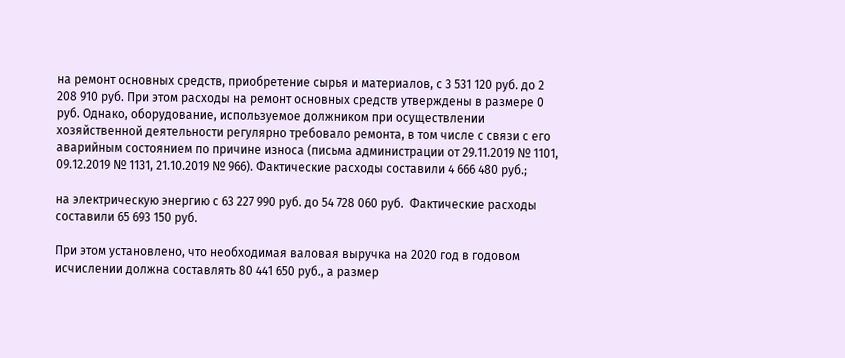на ремонт основных средств, приобретение сырья и материалов, с 3 531 120 руб. до 2 208 910 руб. При этом расходы на ремонт основных средств утверждены в размере 0 руб. Однако, оборудование, используемое должником при осуществлении хозяйственной деятельности регулярно требовало ремонта, в том числе с связи с его аварийным состоянием по причине износа (письма администрации от 29.11.2019 № 1101, 09.12.2019 № 1131, 21.10.2019 № 966). Фактические расходы составили 4 666 480 руб.;

на электрическую энергию с 63 227 990 руб. до 54 728 060 руб.  Фактические расходы составили 65 693 150 руб.

При этом установлено, что необходимая валовая выручка на 2020 год в годовом исчислении должна составлять 80 441 650 руб., а размер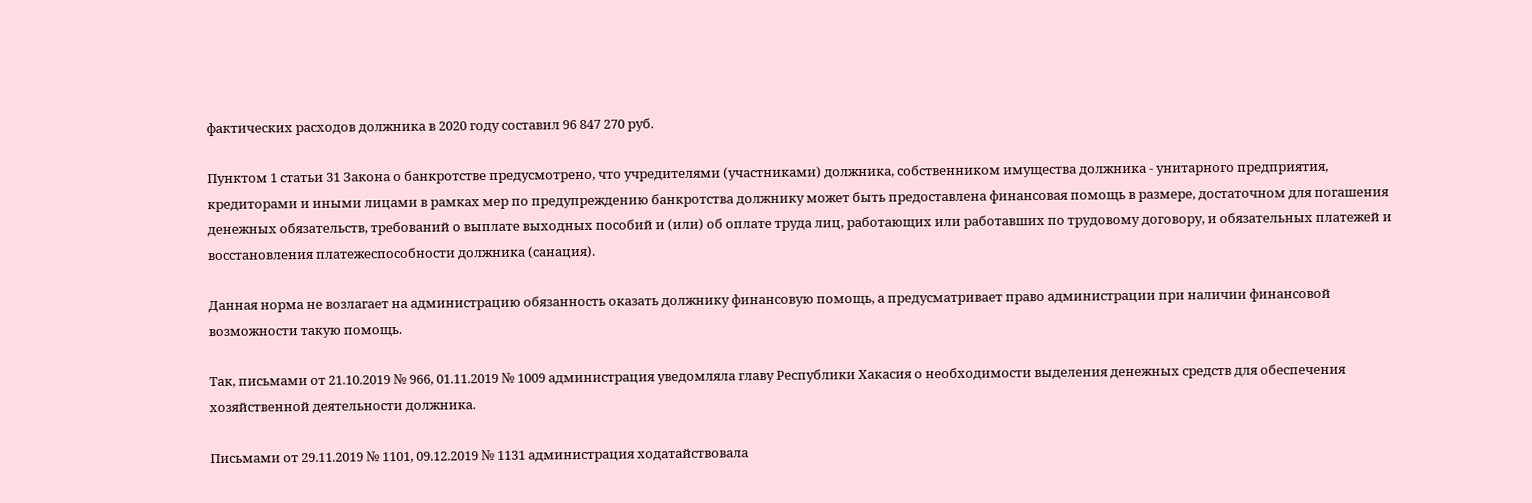фактических расходов должника в 2020 году составил 96 847 270 руб.

Пунктом 1 статьи 31 Закона о банкротстве предусмотрено, что учредителями (участниками) должника, собственником имущества должника - унитарного предприятия, кредиторами и иными лицами в рамках мер по предупреждению банкротства должнику может быть предоставлена финансовая помощь в размере, достаточном для погашения денежных обязательств, требований о выплате выходных пособий и (или) об оплате труда лиц, работающих или работавших по трудовому договору, и обязательных платежей и восстановления платежеспособности должника (санация).

Данная норма не возлагает на администрацию обязанность оказать должнику финансовую помощь, а предусматривает право администрации при наличии финансовой возможности такую помощь.

Так, письмами от 21.10.2019 № 966, 01.11.2019 № 1009 администрация уведомляла главу Республики Хакасия о необходимости выделения денежных средств для обеспечения хозяйственной деятельности должника.

Письмами от 29.11.2019 № 1101, 09.12.2019 № 1131 администрация ходатайствовала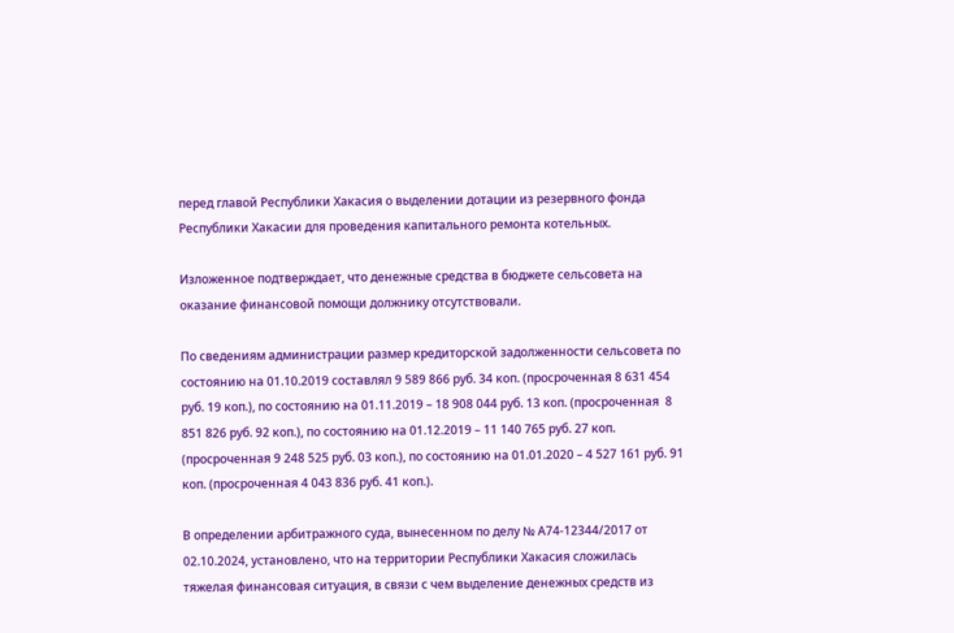перед главой Республики Хакасия о выделении дотации из резервного фонда Республики Хакасии для проведения капитального ремонта котельных.

Изложенное подтверждает, что денежные средства в бюджете сельсовета на оказание финансовой помощи должнику отсутствовали.

По сведениям администрации размер кредиторской задолженности сельсовета по состоянию на 01.10.2019 составлял 9 589 866 руб. 34 коп. (просроченная 8 631 454 руб. 19 коп.), по состоянию на 01.11.2019 – 18 908 044 руб. 13 коп. (просроченная  8 851 826 руб. 92 коп.), по состоянию на 01.12.2019 – 11 140 765 руб. 27 коп. (просроченная 9 248 525 руб. 03 коп.), по состоянию на 01.01.2020 – 4 527 161 руб. 91 коп. (просроченная 4 043 836 руб. 41 коп.).

В определении арбитражного суда, вынесенном по делу № А74-12344/2017 от 02.10.2024, установлено, что на территории Республики Хакасия сложилась тяжелая финансовая ситуация, в связи с чем выделение денежных средств из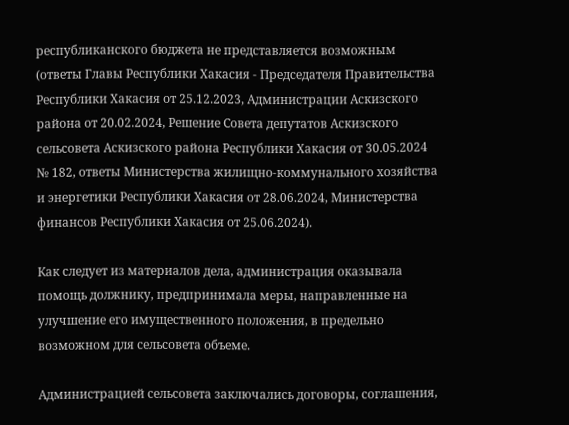республиканского бюджета не представляется возможным (ответы Главы Республики Хакасия - Председателя Правительства Республики Хакасия от 25.12.2023, Администрации Аскизского района от 20.02.2024, Решение Совета депутатов Аскизского сельсовета Аскизского района Республики Хакасия от 30.05.2024 № 182, ответы Министерства жилищно-коммунального хозяйства и энергетики Республики Хакасия от 28.06.2024, Министерства финансов Республики Хакасия от 25.06.2024).

Как следует из материалов дела, администрация оказывала помощь должнику, предпринимала меры, направленные на улучшение его имущественного положения, в предельно возможном для сельсовета объеме.

Администрацией сельсовета заключались договоры, соглашения,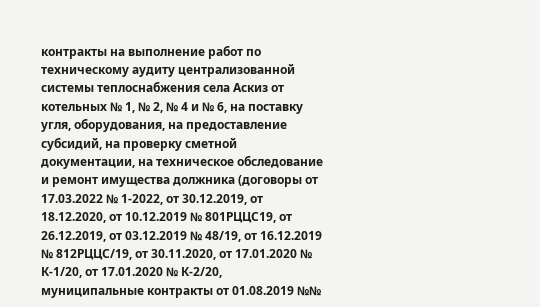контракты на выполнение работ по техническому аудиту централизованной системы теплоснабжения села Аскиз от котельных № 1, № 2, № 4 и № 6, на поставку угля, оборудования, на предоставление субсидий, на проверку сметной документации, на техническое обследование и ремонт имущества должника (договоры от 17.03.2022 № 1-2022, от 30.12.2019, от 18.12.2020, от 10.12.2019 № 801РЦЦС19, от 26.12.2019, от 03.12.2019 № 48/19, от 16.12.2019 № 812РЦЦС/19, от 30.11.2020, от 17.01.2020 № К-1/20, от 17.01.2020 № К-2/20, муниципальные контракты от 01.08.2019 №№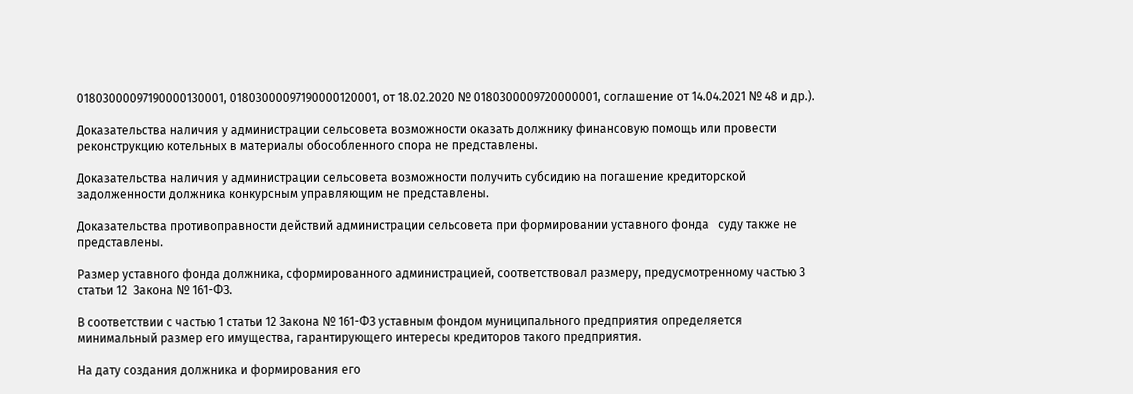01803000097190000130001, 01803000097190000120001, от 18.02.2020 № 0180300009720000001, соглашение от 14.04.2021 № 48 и др.).

Доказательства наличия у администрации сельсовета возможности оказать должнику финансовую помощь или провести реконструкцию котельных в материалы обособленного спора не представлены.

Доказательства наличия у администрации сельсовета возможности получить субсидию на погашение кредиторской задолженности должника конкурсным управляющим не представлены.

Доказательства противоправности действий администрации сельсовета при формировании уставного фонда   суду также не представлены.

Размер уставного фонда должника, сформированного администрацией, соответствовал размеру, предусмотренному частью 3 статьи 12  Закона № 161-ФЗ.

В соответствии с частью 1 статьи 12 Закона № 161-ФЗ уставным фондом муниципального предприятия определяется минимальный размер его имущества, гарантирующего интересы кредиторов такого предприятия.

На дату создания должника и формирования его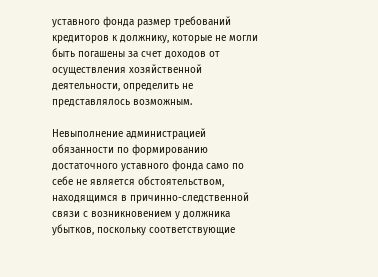уставного фонда размер требований кредиторов к должнику, которые не могли быть погашены за счет доходов от осуществления хозяйственной деятельности, определить не представлялось возможным.

Невыполнение администрацией обязанности по формированию достаточного уставного фонда само по себе не является обстоятельством, находящимся в причинно-следственной связи с возникновением у должника убытков, поскольку соответствующие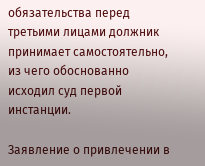обязательства перед третьими лицами должник принимает самостоятельно, из чего обоснованно исходил суд первой инстанции.

Заявление о привлечении в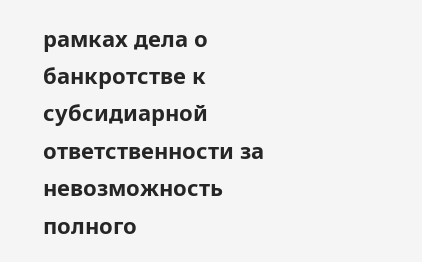рамках дела о банкротстве к субсидиарной ответственности за невозможность полного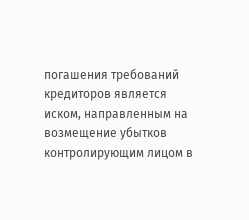погашения требований кредиторов является иском, направленным на возмещение убытков контролирующим лицом в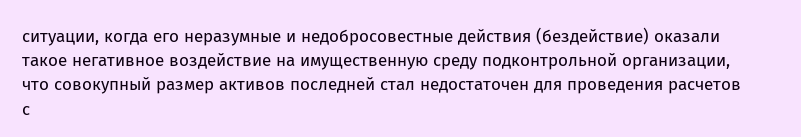ситуации, когда его неразумные и недобросовестные действия (бездействие) оказали такое негативное воздействие на имущественную среду подконтрольной организации, что совокупный размер активов последней стал недостаточен для проведения расчетов с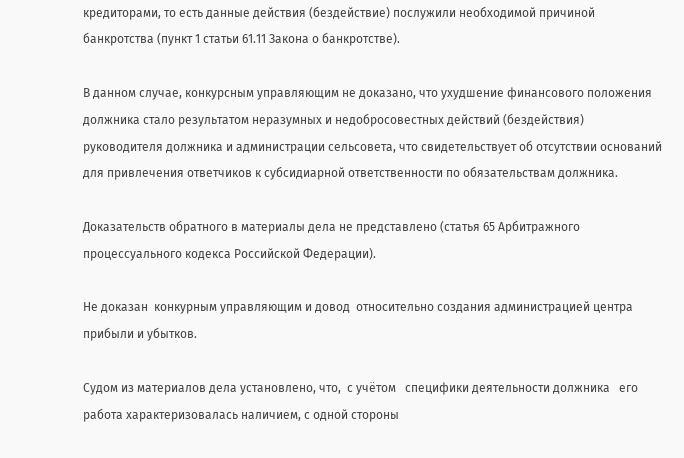кредиторами, то есть данные действия (бездействие) послужили необходимой причиной банкротства (пункт 1 статьи 61.11 Закона о банкротстве).

В данном случае, конкурсным управляющим не доказано, что ухудшение финансового положения должника стало результатом неразумных и недобросовестных действий (бездействия) руководителя должника и администрации сельсовета, что свидетельствует об отсутствии оснований для привлечения ответчиков к субсидиарной ответственности по обязательствам должника.

Доказательств обратного в материалы дела не представлено (статья 65 Арбитражного процессуального кодекса Российской Федерации).

Не доказан  конкурным управляющим и довод  относительно создания администрацией центра прибыли и убытков.

Судом из материалов дела установлено, что,  с учётом   специфики деятельности должника   его работа характеризовалась наличием, с одной стороны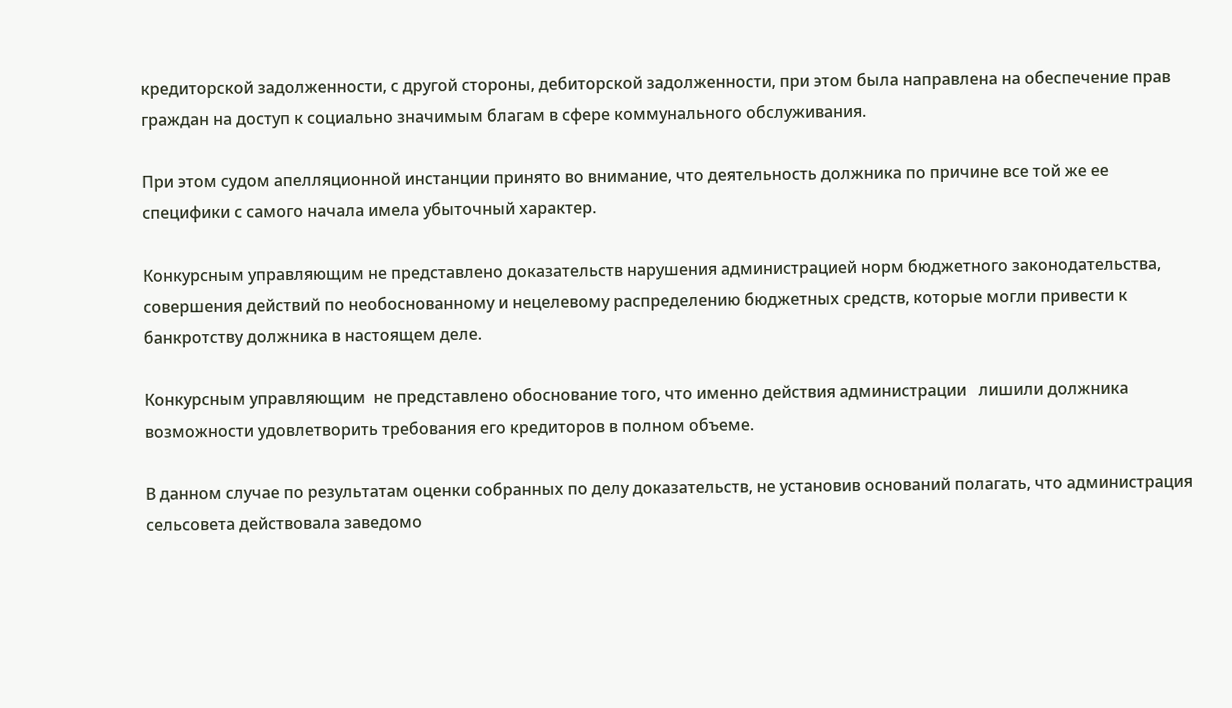кредиторской задолженности, с другой стороны, дебиторской задолженности, при этом была направлена на обеспечение прав граждан на доступ к социально значимым благам в сфере коммунального обслуживания.

При этом судом апелляционной инстанции принято во внимание, что деятельность должника по причине все той же ее специфики с самого начала имела убыточный характер.

Конкурсным управляющим не представлено доказательств нарушения администрацией норм бюджетного законодательства, совершения действий по необоснованному и нецелевому распределению бюджетных средств, которые могли привести к банкротству должника в настоящем деле.

Конкурсным управляющим  не представлено обоснование того, что именно действия администрации   лишили должника возможности удовлетворить требования его кредиторов в полном объеме.

В данном случае по результатам оценки собранных по делу доказательств, не установив оснований полагать, что администрация сельсовета действовала заведомо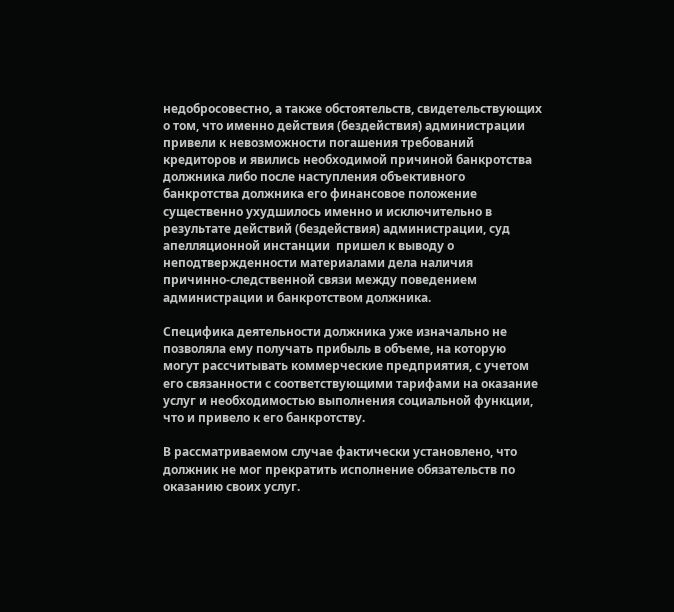недобросовестно, а также обстоятельств, свидетельствующих о том, что именно действия (бездействия) администрации привели к невозможности погашения требований кредиторов и явились необходимой причиной банкротства должника либо после наступления объективного банкротства должника его финансовое положение существенно ухудшилось именно и исключительно в результате действий (бездействия) администрации, суд апелляционной инстанции  пришел к выводу о неподтвержденности материалами дела наличия причинно-следственной связи между поведением администрации и банкротством должника.

Специфика деятельности должника уже изначально не позволяла ему получать прибыль в объеме, на которую могут рассчитывать коммерческие предприятия, с учетом его связанности с соответствующими тарифами на оказание услуг и необходимостью выполнения социальной функции, что и привело к его банкротству.

В рассматриваемом случае фактически установлено, что должник не мог прекратить исполнение обязательств по оказанию своих услуг.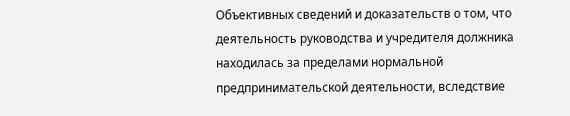Объективных сведений и доказательств о том, что деятельность руководства и учредителя должника находилась за пределами нормальной предпринимательской деятельности, вследствие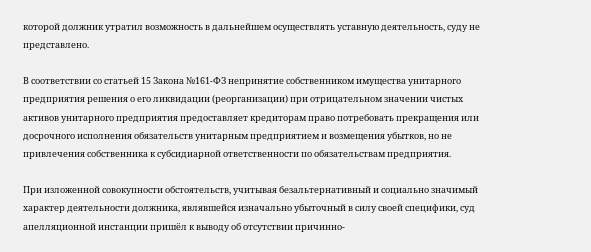которой должник утратил возможность в дальнейшем осуществлять уставную деятельность, суду не представлено.

В соответствии со статьей 15 Закона №161-ФЗ непринятие собственником имущества унитарного предприятия решения о его ликвидации (реорганизации) при отрицательном значении чистых активов унитарного предприятия предоставляет кредиторам право потребовать прекращения или досрочного исполнения обязательств унитарным предприятием и возмещения убытков, но не привлечения собственника к субсидиарной ответственности по обязательствам предприятия.

При изложенной совокупности обстоятельств, учитывая безальтернативный и социально значимый характер деятельности должника, являвшейся изначально убыточный в силу своей специфики, суд    апелляционной инстанции пришёл к выводу об отсутствии причинно-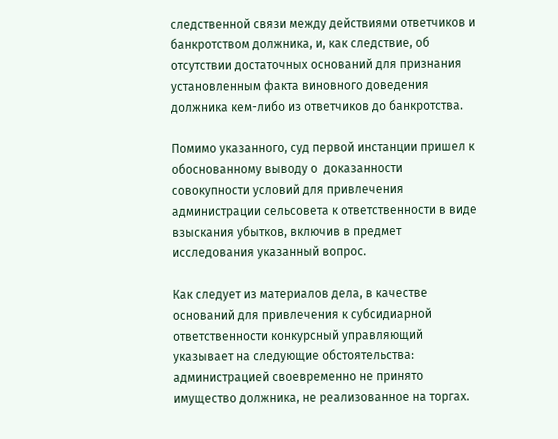следственной связи между действиями ответчиков и банкротством должника, и, как следствие, об отсутствии достаточных оснований для признания установленным факта виновного доведения должника кем-либо из ответчиков до банкротства.

Помимо указанного, суд первой инстанции пришел к обоснованному выводу о  доказанности совокупности условий для привлечения администрации сельсовета к ответственности в виде взыскания убытков, включив в предмет исследования указанный вопрос.

Как следует из материалов дела, в качестве оснований для привлечения к субсидиарной ответственности конкурсный управляющий указывает на следующие обстоятельства: администрацией своевременно не принято имущество должника, не реализованное на торгах.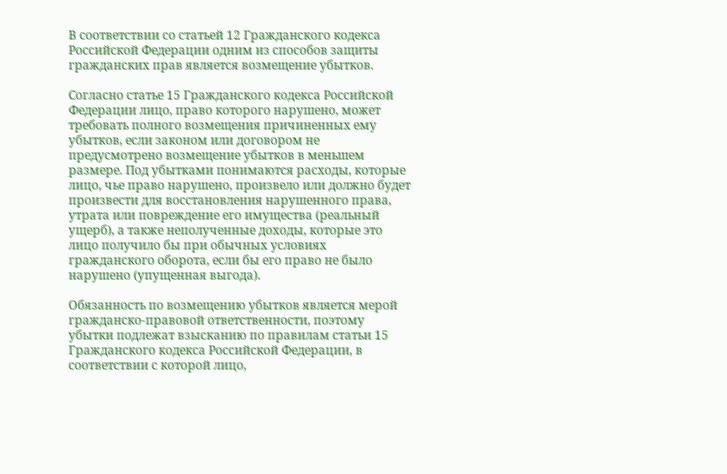В соответствии со статьей 12 Гражданского кодекса Российской Федерации одним из способов защиты гражданских прав является возмещение убытков.

Согласно статье 15 Гражданского кодекса Российской Федерации лицо, право которого нарушено, может требовать полного возмещения причиненных ему убытков, если законом или договором не предусмотрено возмещение убытков в меньшем размере. Под убытками понимаются расходы, которые лицо, чье право нарушено, произвело или должно будет произвести для восстановления нарушенного права, утрата или повреждение его имущества (реальный ущерб), а также неполученные доходы, которые это лицо получило бы при обычных условиях гражданского оборота, если бы его право не было нарушено (упущенная выгода).

Обязанность по возмещению убытков является мерой гражданско-правовой ответственности, поэтому убытки подлежат взысканию по правилам статьи 15 Гражданского кодекса Российской Федерации, в соответствии с которой лицо,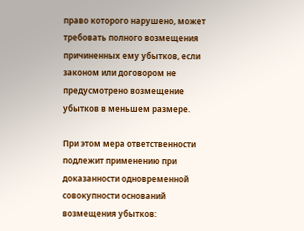право которого нарушено, может требовать полного возмещения причиненных ему убытков, если законом или договором не предусмотрено возмещение убытков в меньшем размере.

При этом мера ответственности подлежит применению при доказанности одновременной совокупности оснований возмещения убытков: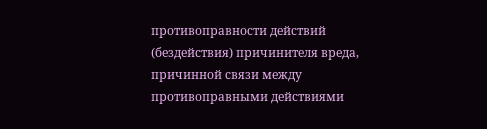противоправности действий (бездействия) причинителя вреда, причинной связи между противоправными действиями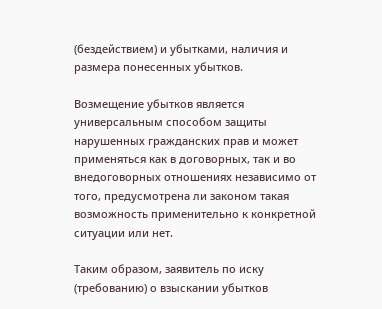(бездействием) и убытками, наличия и размера понесенных убытков.

Возмещение убытков является универсальным способом защиты нарушенных гражданских прав и может применяться как в договорных, так и во внедоговорных отношениях независимо от того, предусмотрена ли законом такая возможность применительно к конкретной ситуации или нет.

Таким образом, заявитель по иску (требованию) о взыскании убытков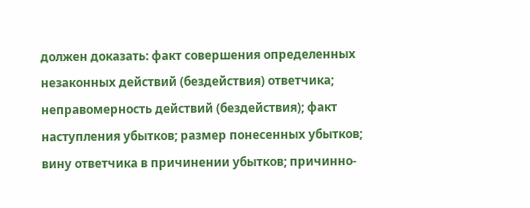должен доказать: факт совершения определенных незаконных действий (бездействия) ответчика; неправомерность действий (бездействия); факт наступления убытков; размер понесенных убытков; вину ответчика в причинении убытков; причинно-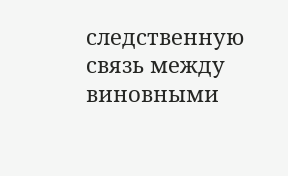следственную связь между виновными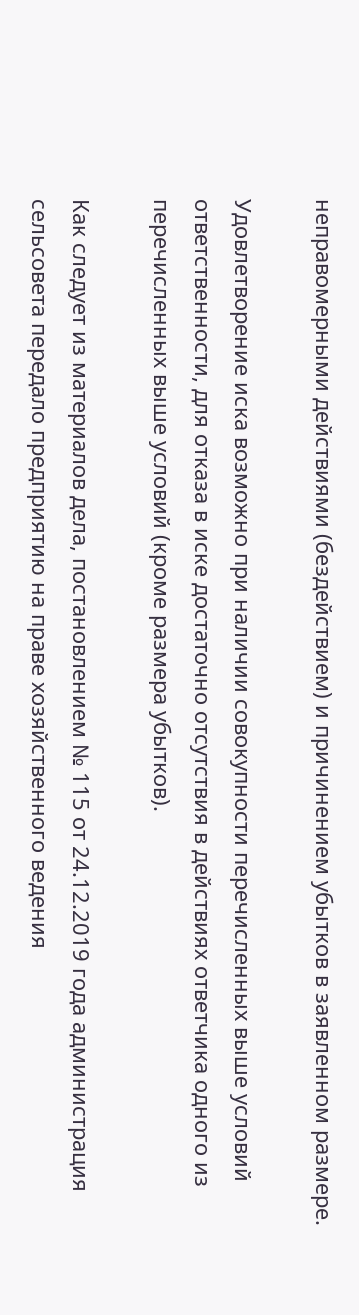неправомерными действиями (бездействием) и причинением убытков в заявленном размере.

Удовлетворение иска возможно при наличии совокупности перечисленных выше условий ответственности, для отказа в иске достаточно отсутствия в действиях ответчика одного из перечисленных выше условий (кроме размера убытков).

Как следует из материалов дела, постановлением № 115 от 24.12.2019 года администрация сельсовета передало предприятию на праве хозяйственного ведения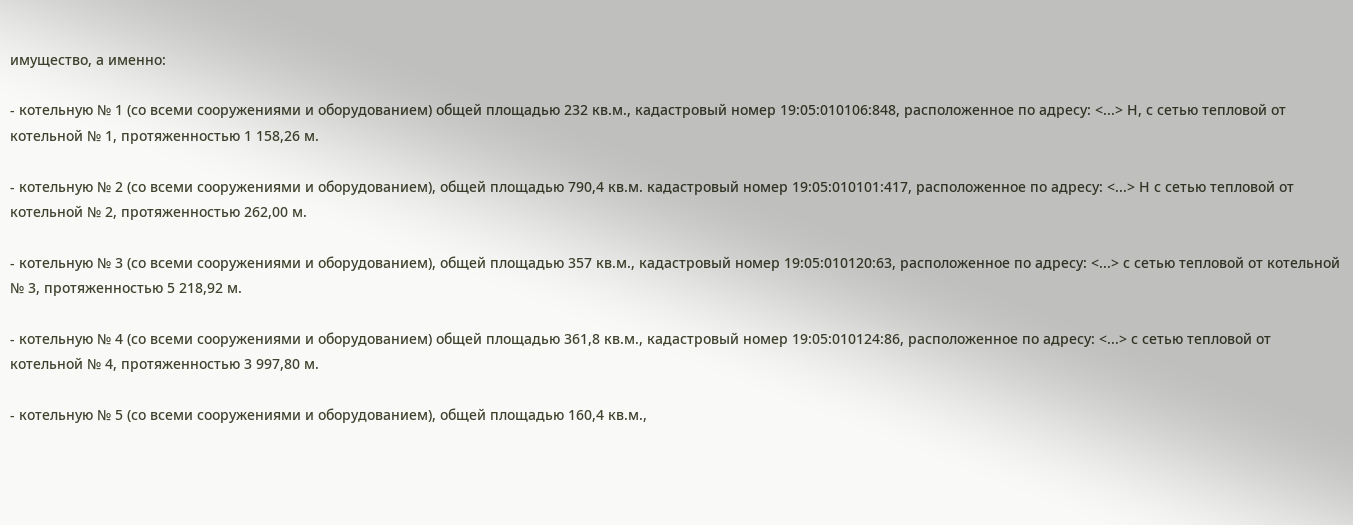имущество, а именно:

- котельную № 1 (со всеми сооружениями и оборудованием) общей площадью 232 кв.м., кадастровый номер 19:05:010106:848, расположенное по адресу: <...> Н, с сетью тепловой от котельной № 1, протяженностью 1 158,26 м.

- котельную № 2 (со всеми сооружениями и оборудованием), общей площадью 790,4 кв.м. кадастровый номер 19:05:010101:417, расположенное по адресу: <...> Н с сетью тепловой от котельной № 2, протяженностью 262,00 м.

- котельную № 3 (со всеми сооружениями и оборудованием), общей площадью 357 кв.м., кадастровый номер 19:05:010120:63, расположенное по адресу: <...> с сетью тепловой от котельной № 3, протяженностью 5 218,92 м.

- котельную № 4 (со всеми сооружениями и оборудованием) общей площадью 361,8 кв.м., кадастровый номер 19:05:010124:86, расположенное по адресу: <...> с сетью тепловой от котельной № 4, протяженностью 3 997,80 м.

- котельную № 5 (со всеми сооружениями и оборудованием), общей площадью 160,4 кв.м.,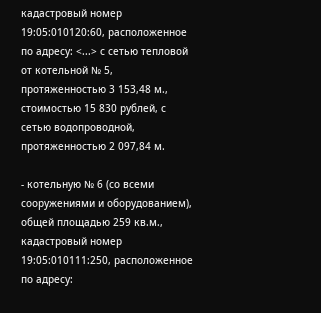кадастровый номер 19:05:010120:60, расположенное по адресу: <...> с сетью тепловой от котельной № 5, протяженностью 3 153,48 м., стоимостью 15 830 рублей, с сетью водопроводной, протяженностью 2 097,84 м.

- котельную № 6 (со всеми сооружениями и оборудованием), общей площадью 259 кв.м., кадастровый номер 19:05:010111:250, расположенное по адресу: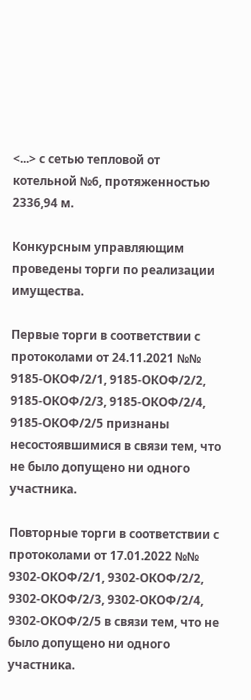<...> с сетью тепловой от котельной №6, протяженностью 2336,94 м.

Конкурсным управляющим проведены торги по реализации имущества.

Первые торги в соответствии с протоколами от 24.11.2021 №№ 9185-ОКОФ/2/1, 9185-ОКОФ/2/2, 9185-ОКОФ/2/3, 9185-ОКОФ/2/4, 9185-ОКОФ/2/5 признаны несостоявшимися в связи тем, что не было допущено ни одного участника.

Повторные торги в соответствии с протоколами от 17.01.2022 №№ 9302-ОКОФ/2/1, 9302-ОКОФ/2/2, 9302-ОКОФ/2/3, 9302-ОКОФ/2/4, 9302-ОКОФ/2/5 в связи тем, что не было допущено ни одного участника.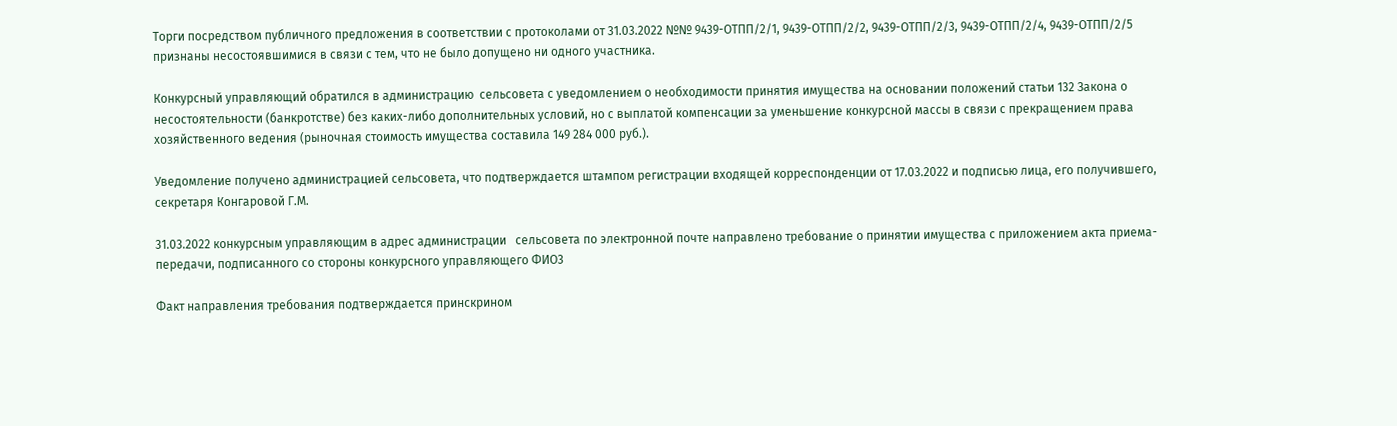Торги посредством публичного предложения в соответствии с протоколами от 31.03.2022 №№ 9439-ОТПП/2/1, 9439-ОТПП/2/2, 9439-ОТПП/2/3, 9439-ОТПП/2/4, 9439-ОТПП/2/5 признаны несостоявшимися в связи с тем, что не было допущено ни одного участника.

Конкурсный управляющий обратился в администрацию  сельсовета с уведомлением о необходимости принятия имущества на основании положений статьи 132 Закона о несостоятельности (банкротстве) без каких-либо дополнительных условий, но с выплатой компенсации за уменьшение конкурсной массы в связи с прекращением права хозяйственного ведения (рыночная стоимость имущества составила 149 284 000 руб.).

Уведомление получено администрацией сельсовета, что подтверждается штампом регистрации входящей корреспонденции от 17.03.2022 и подписью лица, его получившего, секретаря Конгаровой Г.М.

31.03.2022 конкурсным управляющим в адрес администрации   сельсовета по электронной почте направлено требование о принятии имущества с приложением акта приема-передачи, подписанного со стороны конкурсного управляющего ФИО3

Факт направления требования подтверждается принскрином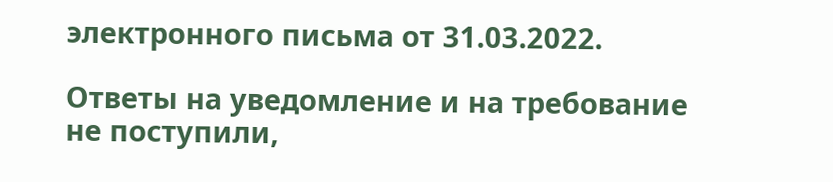электронного письма от 31.03.2022.

Ответы на уведомление и на требование не поступили,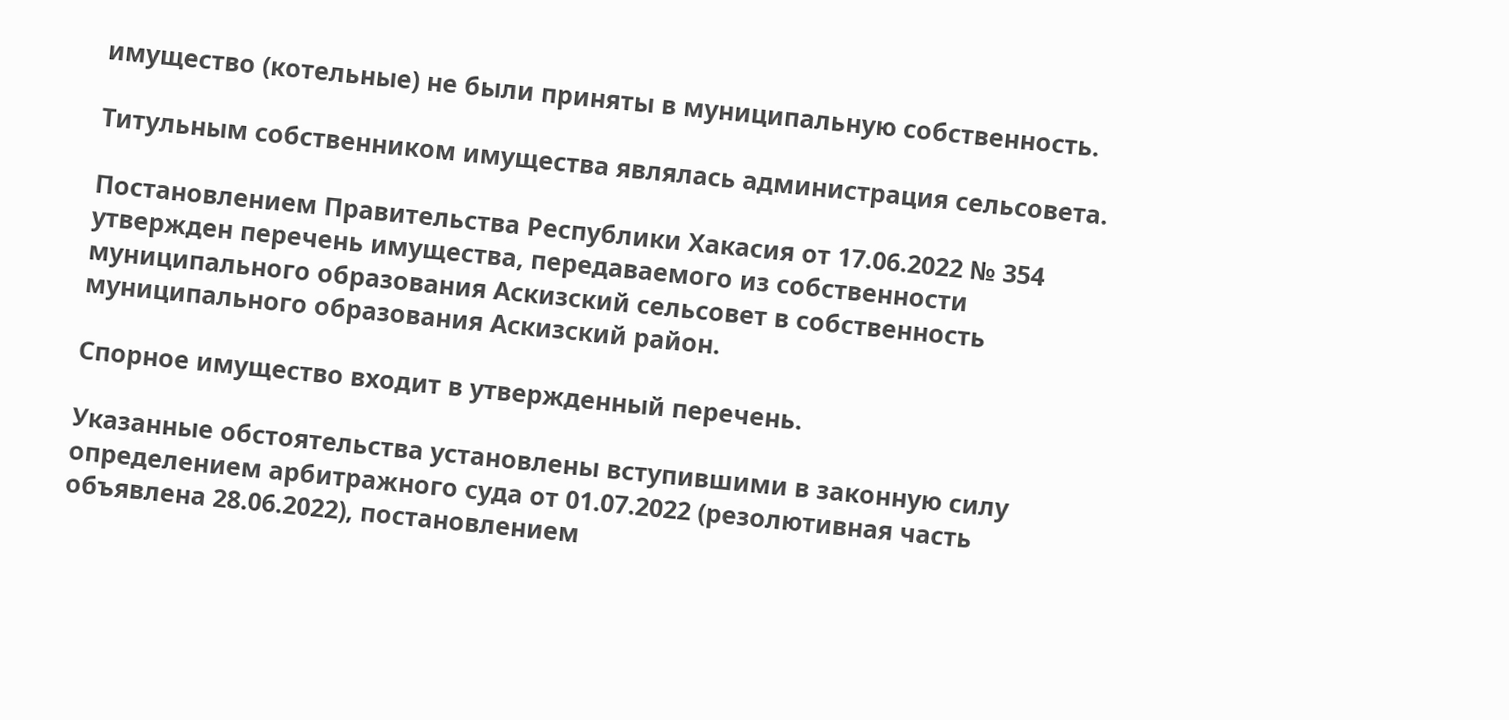имущество (котельные) не были приняты в муниципальную собственность.

Титульным собственником имущества являлась администрация сельсовета.

Постановлением Правительства Республики Хакасия от 17.06.2022 № 354 утвержден перечень имущества, передаваемого из собственности муниципального образования Аскизский сельсовет в собственность муниципального образования Аскизский район.

Спорное имущество входит в утвержденный перечень.

Указанные обстоятельства установлены вступившими в законную силу определением арбитражного суда от 01.07.2022 (резолютивная часть объявлена 28.06.2022), постановлением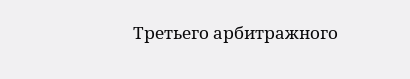Третьего арбитражного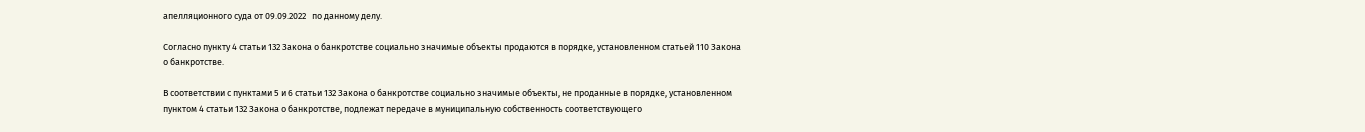апелляционного суда от 09.09.2022   по данному делу.

Согласно пункту 4 статьи 132 Закона о банкротстве социально значимые объекты продаются в порядке, установленном статьей 110 Закона о банкротстве.

В соответствии с пунктами 5 и 6 статьи 132 Закона о банкротстве социально значимые объекты, не проданные в порядке, установленном пунктом 4 статьи 132 Закона о банкротстве, подлежат передаче в муниципальную собственность соответствующего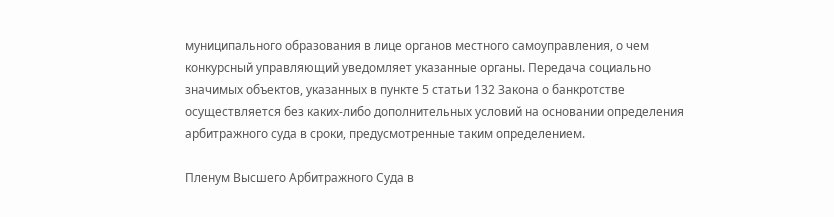муниципального образования в лице органов местного самоуправления, о чем конкурсный управляющий уведомляет указанные органы. Передача социально значимых объектов, указанных в пункте 5 статьи 132 Закона о банкротстве осуществляется без каких-либо дополнительных условий на основании определения арбитражного суда в сроки, предусмотренные таким определением.

Пленум Высшего Арбитражного Суда в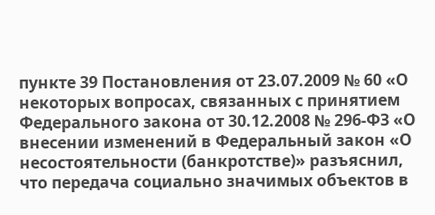пункте 39 Постановления от 23.07.2009 № 60 «О некоторых вопросах, связанных с принятием Федерального закона от 30.12.2008 № 296-ФЗ «О внесении изменений в Федеральный закон «О несостоятельности (банкротстве)» разъяснил, что передача социально значимых объектов в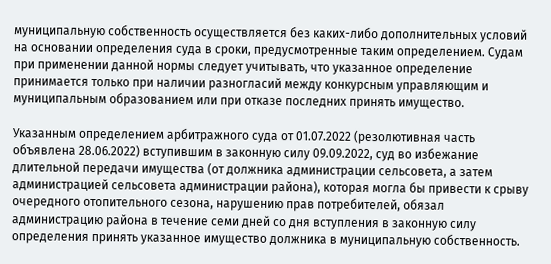муниципальную собственность осуществляется без каких-либо дополнительных условий на основании определения суда в сроки, предусмотренные таким определением. Судам при применении данной нормы следует учитывать, что указанное определение принимается только при наличии разногласий между конкурсным управляющим и муниципальным образованием или при отказе последних принять имущество.

Указанным определением арбитражного суда от 01.07.2022 (резолютивная часть объявлена 28.06.2022) вступившим в законную силу 09.09.2022, суд во избежание   длительной передачи имущества (от должника администрации сельсовета, а затем администрацией сельсовета администрации района), которая могла бы привести к срыву очередного отопительного сезона, нарушению прав потребителей, обязал администрацию района в течение семи дней со дня вступления в законную силу определения принять указанное имущество должника в муниципальную собственность.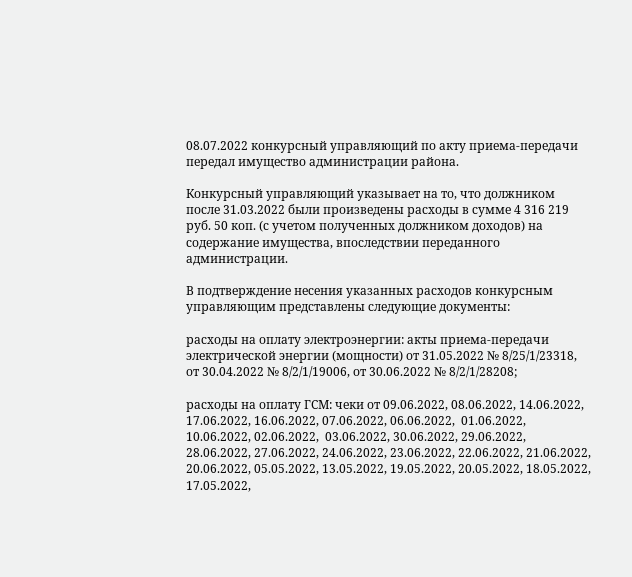08.07.2022 конкурсный управляющий по акту приема-передачи передал имущество администрации района.

Конкурсный управляющий указывает на то, что должником после 31.03.2022 были произведены расходы в сумме 4 316 219 руб. 50 коп. (с учетом полученных должником доходов) на содержание имущества, впоследствии переданного администрации.

В подтверждение несения указанных расходов конкурсным управляющим представлены следующие документы:

расходы на оплату электроэнергии: акты приема-передачи электрической энергии (мощности) от 31.05.2022 № 8/25/1/23318, от 30.04.2022 № 8/2/1/19006, от 30.06.2022 № 8/2/1/28208;

расходы на оплату ГСМ: чеки от 09.06.2022, 08.06.2022, 14.06.2022, 17.06.2022, 16.06.2022, 07.06.2022, 06.06.2022,  01.06.2022, 10.06.2022, 02.06.2022,  03.06.2022, 30.06.2022, 29.06.2022, 28.06.2022, 27.06.2022, 24.06.2022, 23.06.2022, 22.06.2022, 21.06.2022, 20.06.2022, 05.05.2022, 13.05.2022, 19.05.2022, 20.05.2022, 18.05.2022, 17.05.2022,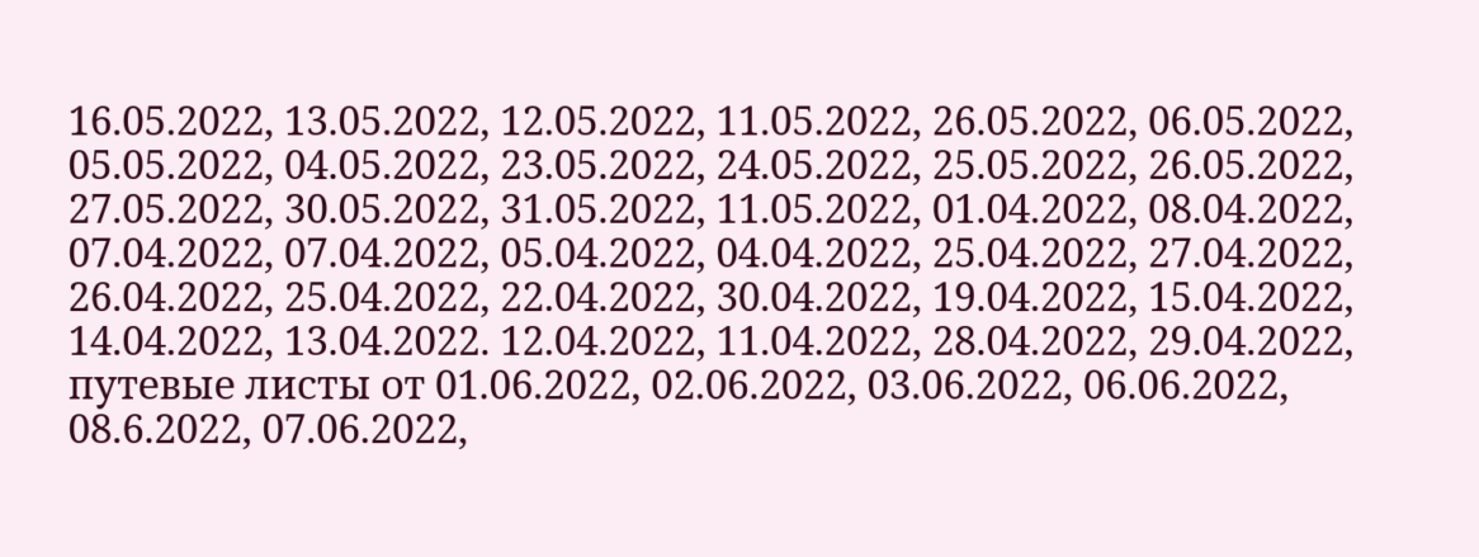16.05.2022, 13.05.2022, 12.05.2022, 11.05.2022, 26.05.2022, 06.05.2022, 05.05.2022, 04.05.2022, 23.05.2022, 24.05.2022, 25.05.2022, 26.05.2022, 27.05.2022, 30.05.2022, 31.05.2022, 11.05.2022, 01.04.2022, 08.04.2022, 07.04.2022, 07.04.2022, 05.04.2022, 04.04.2022, 25.04.2022, 27.04.2022, 26.04.2022, 25.04.2022, 22.04.2022, 30.04.2022, 19.04.2022, 15.04.2022, 14.04.2022, 13.04.2022. 12.04.2022, 11.04.2022, 28.04.2022, 29.04.2022, путевые листы от 01.06.2022, 02.06.2022, 03.06.2022, 06.06.2022, 08.6.2022, 07.06.2022,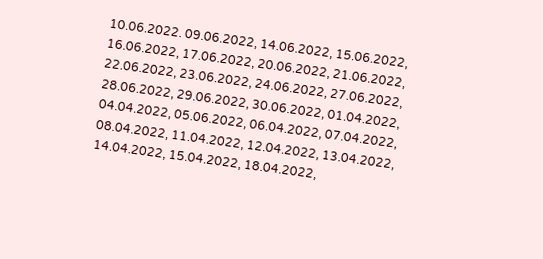10.06.2022. 09.06.2022, 14.06.2022, 15.06.2022, 16.06.2022, 17.06.2022, 20.06.2022, 21.06.2022, 22.06.2022, 23.06.2022, 24.06.2022, 27.06.2022, 28.06.2022, 29.06.2022, 30.06.2022, 01.04.2022, 04.04.2022, 05.06.2022, 06.04.2022, 07.04.2022, 08.04.2022, 11.04.2022, 12.04.2022, 13.04.2022, 14.04.2022, 15.04.2022, 18.04.2022,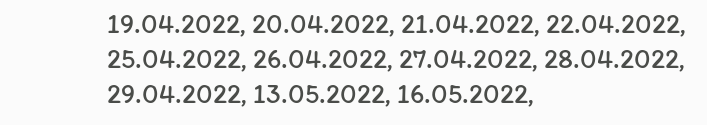19.04.2022, 20.04.2022, 21.04.2022, 22.04.2022, 25.04.2022, 26.04.2022, 27.04.2022, 28.04.2022, 29.04.2022, 13.05.2022, 16.05.2022,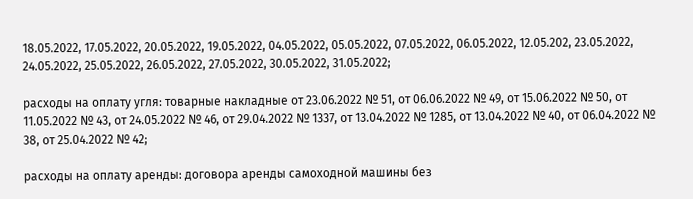18.05.2022, 17.05.2022, 20.05.2022, 19.05.2022, 04.05.2022, 05.05.2022, 07.05.2022, 06.05.2022, 12.05.202, 23.05.2022, 24.05.2022, 25.05.2022, 26.05.2022, 27.05.2022, 30.05.2022, 31.05.2022;

расходы на оплату угля: товарные накладные от 23.06.2022 № 51, от 06.06.2022 № 49, от 15.06.2022 № 50, от 11.05.2022 № 43, от 24.05.2022 № 46, от 29.04.2022 № 1337, от 13.04.2022 № 1285, от 13.04.2022 № 40, от 06.04.2022 № 38, от 25.04.2022 № 42;

расходы на оплату аренды: договора аренды самоходной машины без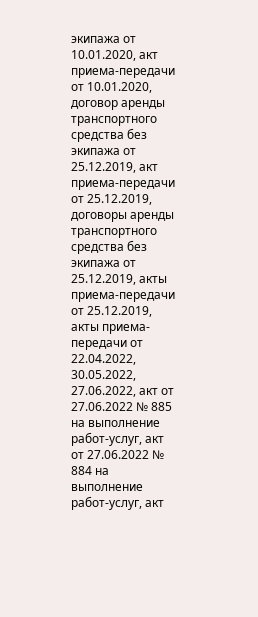экипажа от 10.01.2020, акт приема-передачи от 10.01.2020, договор аренды транспортного средства без экипажа от 25.12.2019, акт приема-передачи от 25.12.2019, договоры аренды транспортного средства без экипажа от 25.12.2019, акты приема-передачи от 25.12.2019, акты приема-передачи от 22.04.2022, 30.05.2022, 27.06.2022, акт от 27.06.2022 № 885 на выполнение работ-услуг, акт от 27.06.2022 № 884 на выполнение работ-услуг, акт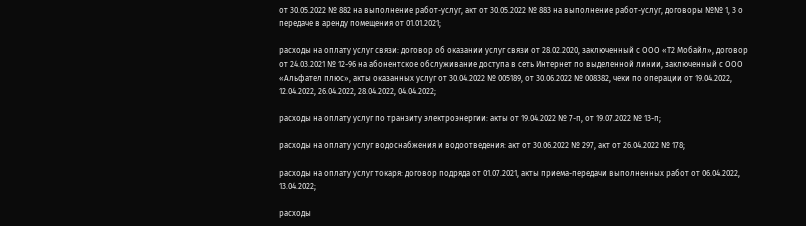от 30.05.2022 № 882 на выполнение работ-услуг, акт от 30.05.2022 № 883 на выполнение работ-услуг, договоры №№ 1, 3 о передаче в аренду помещения от 01.01.2021;

расходы на оплату услуг связи: договор об оказании услуг связи от 28.02.2020, заключенный с ООО «Т2 Мобайл», договор от 24.03.2021 № 12-96 на абонентское обслуживание доступа в сеть Интернет по выделенной линии, заключенный с ООО «Альфател плюс», акты оказанных услуг от 30.04.2022 № 005189, от 30.06.2022 № 008382, чеки по операции от 19.04.2022, 12.04.2022, 26.04.2022, 28.04.2022, 04.04.2022;

расходы на оплату услуг по транзиту электроэнергии: акты от 19.04.2022 № 7-п, от 19.07.2022 № 13-п;

расходы на оплату услуг водоснабжения и водоотведения: акт от 30.06.2022 № 297, акт от 26.04.2022 № 178;

расходы на оплату услуг токаря: договор подряда от 01.07.2021, акты приема-передачи выполненных работ от 06.04.2022, 13.04.2022;

расходы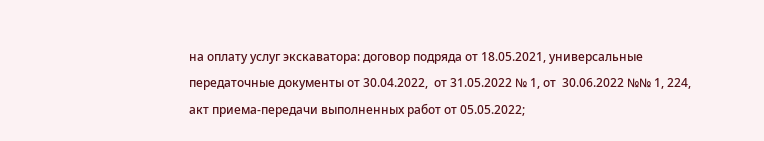на оплату услуг экскаватора: договор подряда от 18.05.2021, универсальные передаточные документы от 30.04.2022,  от 31.05.2022 № 1, от  30.06.2022 №№ 1, 224, акт приема-передачи выполненных работ от 05.05.2022;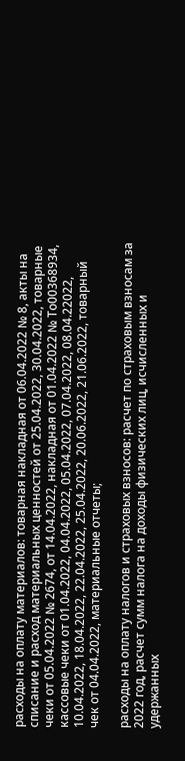расходы на оплату материалов: товарная накладная от 06.04.2022 № 8, акты на списание и расход материальных ценностей от 25.04.2022, 30.04.2022, товарные чеки от 05.04.2022 № 2674, от 14.04.2022, накладная от 01.04.2022 № То00368934, кассовые чеки от 01.04.2022, 04.04.2022, 05.04.2022, 07.04.2022, 08.04.22022, 10.04.2022, 18.04.2022, 22.04.2022, 25.04.2022, 20.06.2022, 21.06.2022, товарный чек от 04.04.2022, материальные отчеты;

расходы на оплату налогов и страховых взносов: расчет по страховым взносам за 2022 год, расчет сумм налога на доходы физических лиц, исчисленных и удержанных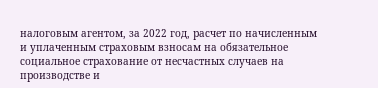налоговым агентом, за 2022 год, расчет по начисленным и уплаченным страховым взносам на обязательное социальное страхование от несчастных случаев на производстве и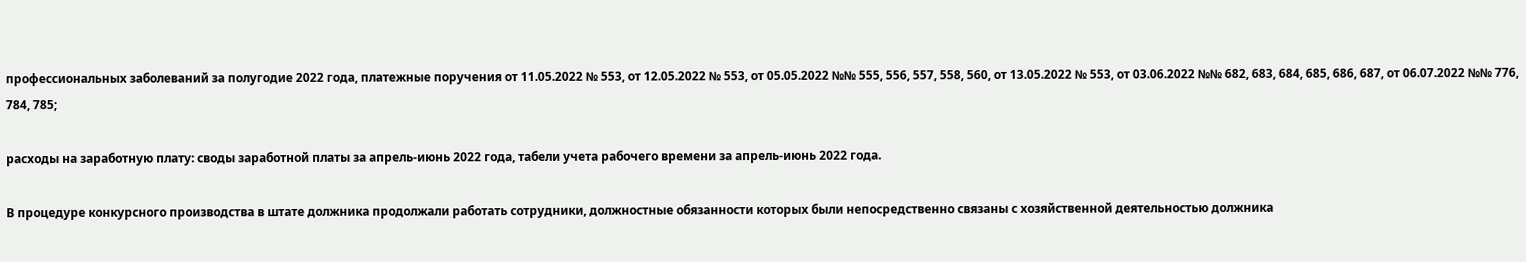профессиональных заболеваний за полугодие 2022 года, платежные поручения от 11.05.2022 № 553, от 12.05.2022 № 553, от 05.05.2022 №№ 555, 556, 557, 558, 560, от 13.05.2022 № 553, от 03.06.2022 №№ 682, 683, 684, 685, 686, 687, от 06.07.2022 №№ 776, 784, 785;

расходы на заработную плату: своды заработной платы за апрель-июнь 2022 года, табели учета рабочего времени за апрель-июнь 2022 года.

В процедуре конкурсного производства в штате должника продолжали работать сотрудники, должностные обязанности которых были непосредственно связаны с хозяйственной деятельностью должника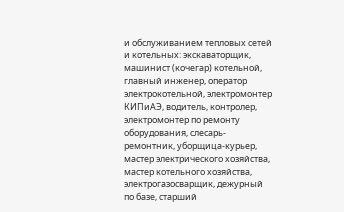и обслуживанием тепловых сетей и котельных: экскаваторщик, машинист (кочегар) котельной, главный инженер, оператор электрокотельной, электромонтер КИПиАЭ, водитель, контролер, электромонтер по ремонту оборудования, слесарь-ремонтник, уборщица-курьер, мастер электрического хозяйства, мастер котельного хозяйства, электрогазосварщик, дежурный по базе, старший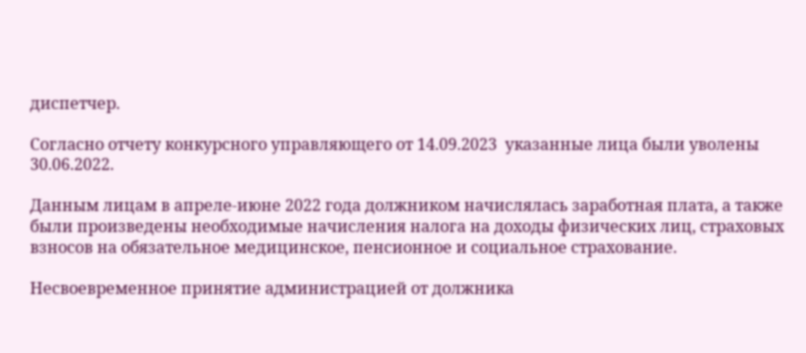диспетчер.

Согласно отчету конкурсного управляющего от 14.09.2023  указанные лица были уволены 30.06.2022.

Данным лицам в апреле-июне 2022 года должником начислялась заработная плата, а также были произведены необходимые начисления налога на доходы физических лиц, страховых взносов на обязательное медицинское, пенсионное и социальное страхование.

Несвоевременное принятие администрацией от должника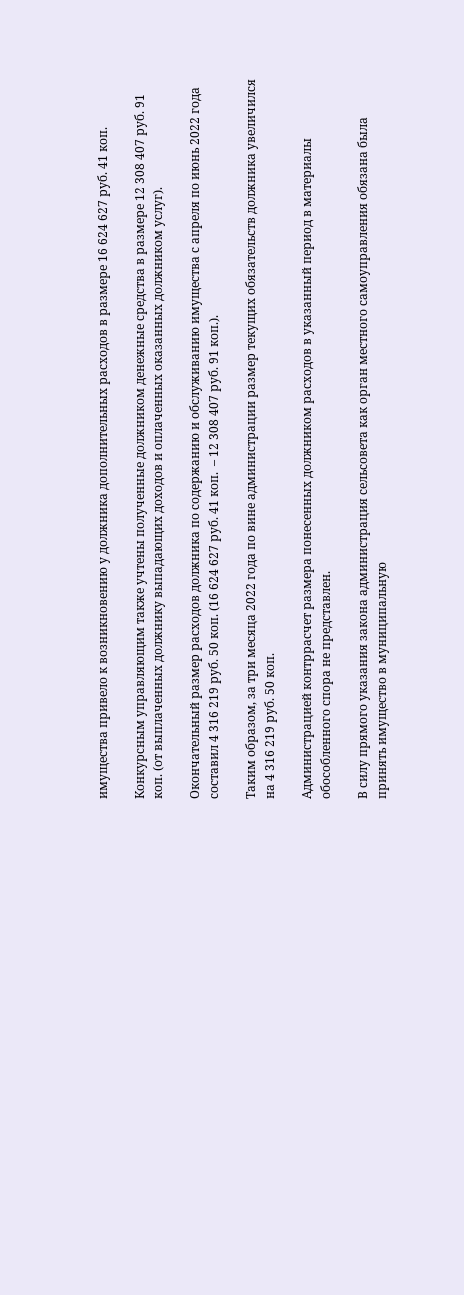имущества привело к возникновению у должника дополнительных расходов в размере 16 624 627 руб. 41 коп.

Конкурсным управляющим также учтены полученные должником денежные средства в размере 12 308 407 руб. 91 коп. (от выплаченных должнику выпадающих доходов и оплаченных оказанных должником услуг).

Окончательный размер расходов должника по содержанию и обслуживанию имущества с апреля по июнь 2022 года составил 4 316 219 руб. 50 коп. (16 624 627 руб. 41 коп.  – 12 308 407 руб. 91 коп.).

Таким образом, за три месяца 2022 года по вине администрации размер текущих обязательств должника увеличился на 4 316 219 руб. 50 коп.

Администрацией контррасчет размера понесенных должником расходов в указанный период в материалы обособленного спора не представлен.

В силу прямого указания закона администрация сельсовета как орган местного самоуправления обязана была принять имущество в муниципальную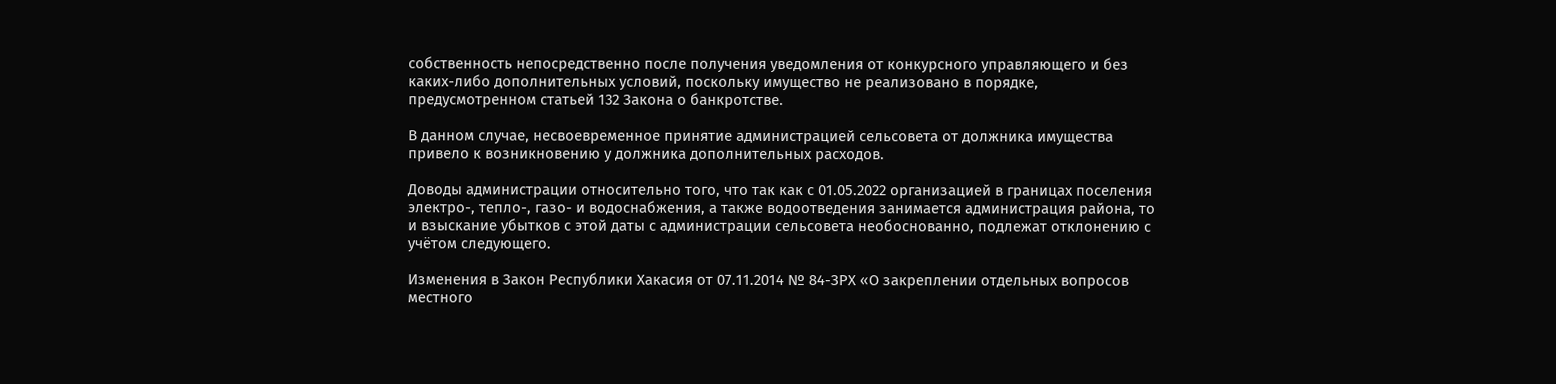собственность непосредственно после получения уведомления от конкурсного управляющего и без каких-либо дополнительных условий, поскольку имущество не реализовано в порядке, предусмотренном статьей 132 Закона о банкротстве.

В данном случае, несвоевременное принятие администрацией сельсовета от должника имущества привело к возникновению у должника дополнительных расходов.

Доводы администрации относительно того, что так как с 01.05.2022 организацией в границах поселения электро-, тепло-, газо- и водоснабжения, а также водоотведения занимается администрация района, то и взыскание убытков с этой даты с администрации сельсовета необоснованно, подлежат отклонению с учётом следующего.

Изменения в Закон Республики Хакасия от 07.11.2014 № 84-ЗРХ «О закреплении отдельных вопросов местного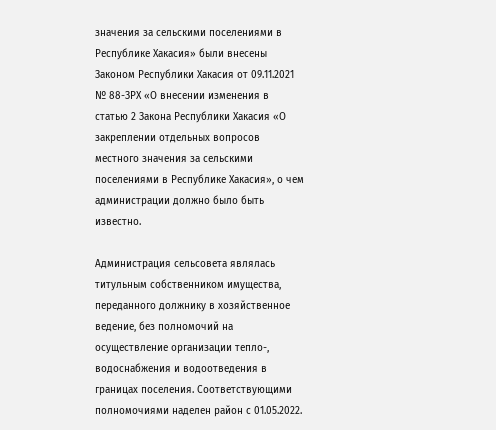значения за сельскими поселениями в Республике Хакасия» были внесены Законом Республики Хакасия от 09.11.2021 № 88-ЗРХ «О внесении изменения в статью 2 Закона Республики Хакасия «О закреплении отдельных вопросов местного значения за сельскими поселениями в Республике Хакасия», о чем администрации должно было быть известно.

Администрация сельсовета являлась титульным собственником имущества, переданного должнику в хозяйственное ведение, без полномочий на осуществление организации тепло-, водоснабжения и водоотведения в границах поселения. Соответствующими полномочиями наделен район с 01.05.2022.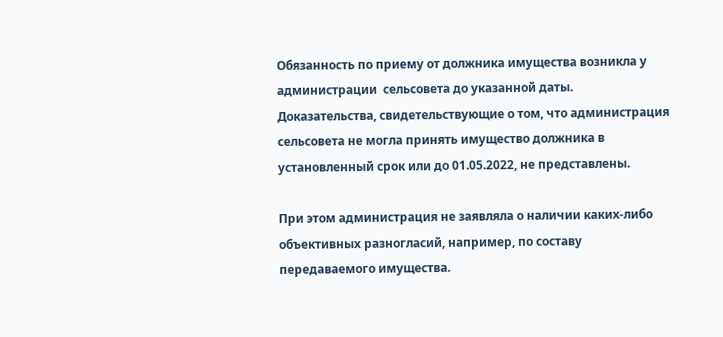Обязанность по приему от должника имущества возникла у администрации  сельсовета до указанной даты. Доказательства, свидетельствующие о том, что администрация сельсовета не могла принять имущество должника в установленный срок или до 01.05.2022, не представлены.

При этом администрация не заявляла о наличии каких-либо объективных разногласий, например, по составу передаваемого имущества.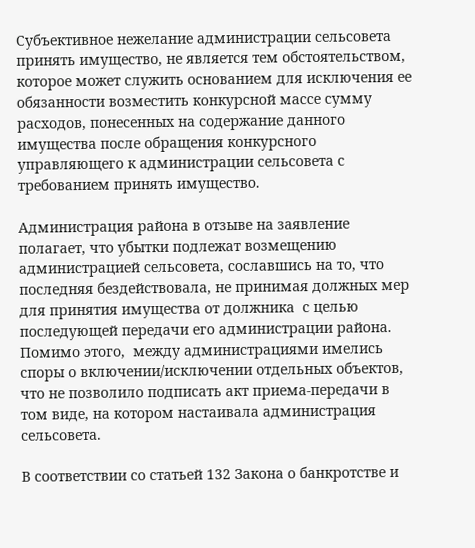Субъективное нежелание администрации сельсовета принять имущество, не является тем обстоятельством, которое может служить основанием для исключения ее обязанности возместить конкурсной массе сумму расходов, понесенных на содержание данного имущества после обращения конкурсного управляющего к администрации сельсовета с требованием принять имущество.

Администрация района в отзыве на заявление полагает, что убытки подлежат возмещению администрацией сельсовета, сославшись на то, что последняя бездействовала, не принимая должных мер для принятия имущества от должника  с целью последующей передачи его администрации района. Помимо этого,  между администрациями имелись споры о включении/исключении отдельных объектов, что не позволило подписать акт приема-передачи в том виде, на котором настаивала администрация сельсовета.

В соответствии со статьей 132 Закона о банкротстве и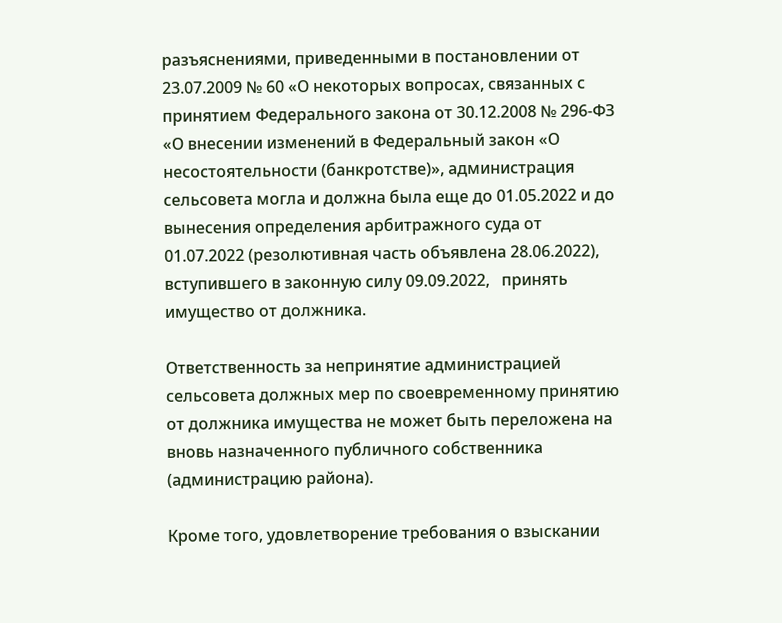разъяснениями, приведенными в постановлении от 23.07.2009 № 60 «О некоторых вопросах, связанных с принятием Федерального закона от 30.12.2008 № 296-ФЗ «О внесении изменений в Федеральный закон «О несостоятельности (банкротстве)», администрация сельсовета могла и должна была еще до 01.05.2022 и до вынесения определения арбитражного суда от 01.07.2022 (резолютивная часть объявлена 28.06.2022), вступившего в законную силу 09.09.2022,   принять имущество от должника.

Ответственность за непринятие администрацией сельсовета должных мер по своевременному принятию от должника имущества не может быть переложена на вновь назначенного публичного собственника (администрацию района).

Кроме того, удовлетворение требования о взыскании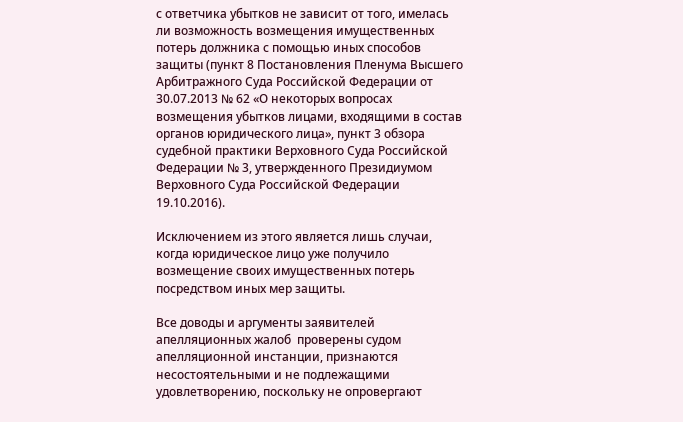с ответчика убытков не зависит от того, имелась ли возможность возмещения имущественных потерь должника с помощью иных способов защиты (пункт 8 Постановления Пленума Высшего Арбитражного Суда Российской Федерации от 30.07.2013 № 62 «О некоторых вопросах возмещения убытков лицами, входящими в состав органов юридического лица», пункт 3 обзора судебной практики Верховного Суда Российской Федерации № 3, утвержденного Президиумом Верховного Суда Российской Федерации 19.10.2016).

Исключением из этого является лишь случаи, когда юридическое лицо уже получило возмещение своих имущественных потерь посредством иных мер защиты.

Все доводы и аргументы заявителей апелляционных жалоб  проверены судом апелляционной инстанции, признаются несостоятельными и не подлежащими удовлетворению, поскольку не опровергают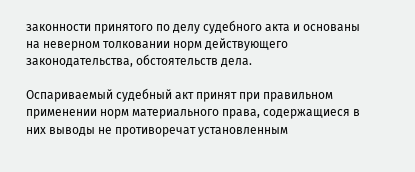законности принятого по делу судебного акта и основаны на неверном толковании норм действующего законодательства, обстоятельств дела.

Оспариваемый судебный акт принят при правильном применении норм материального права, содержащиеся в них выводы не противоречат установленным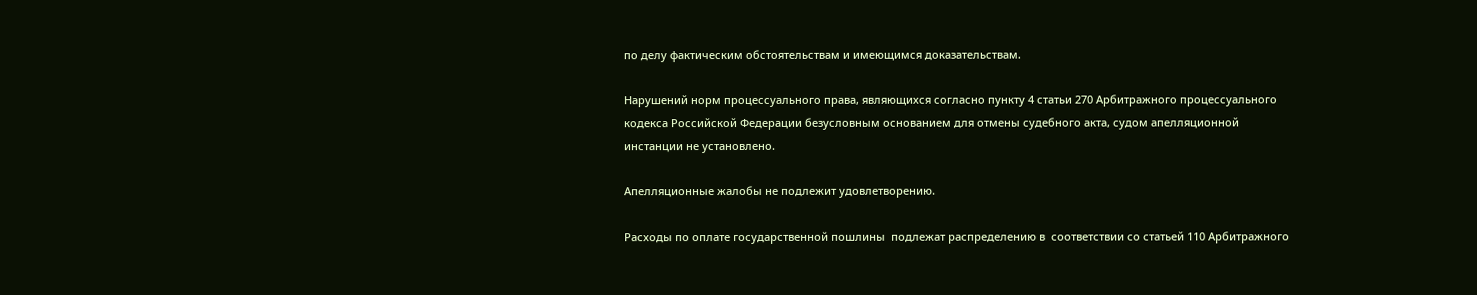по делу фактическим обстоятельствам и имеющимся доказательствам.

Нарушений норм процессуального права, являющихся согласно пункту 4 статьи 270 Арбитражного процессуального кодекса Российской Федерации безусловным основанием для отмены судебного акта, судом апелляционной инстанции не установлено.

Апелляционные жалобы не подлежит удовлетворению.

Расходы по оплате государственной пошлины  подлежат распределению в  соответствии со статьей 110 Арбитражного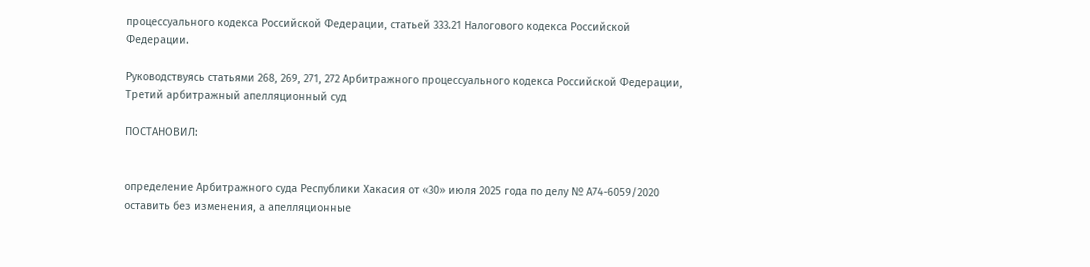процессуального кодекса Российской Федерации, статьей 333.21 Налогового кодекса Российской Федерации.

Руководствуясь статьями 268, 269, 271, 272 Арбитражного процессуального кодекса Российской Федерации, Третий арбитражный апелляционный суд

ПОСТАНОВИЛ:


определение Арбитражного суда Республики Хакасия от «30» июля 2025 года по делу № А74-6059/2020 оставить без изменения, а апелляционные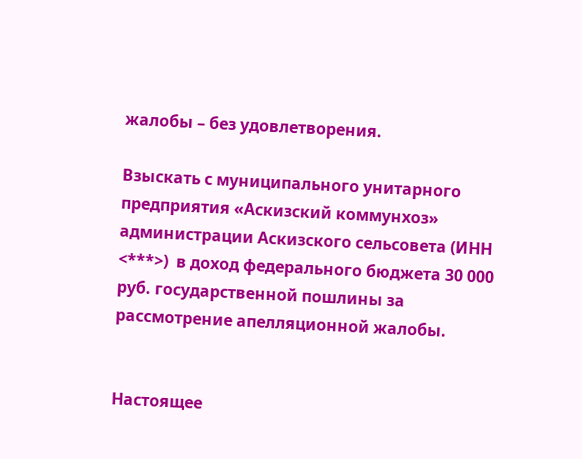жалобы – без удовлетворения.

Взыскать с муниципального унитарного предприятия «Аскизский коммунхоз» администрации Аскизского сельсовета (ИНН <***>)  в доход федерального бюджета 30 000 руб. государственной пошлины за рассмотрение апелляционной жалобы.


Настоящее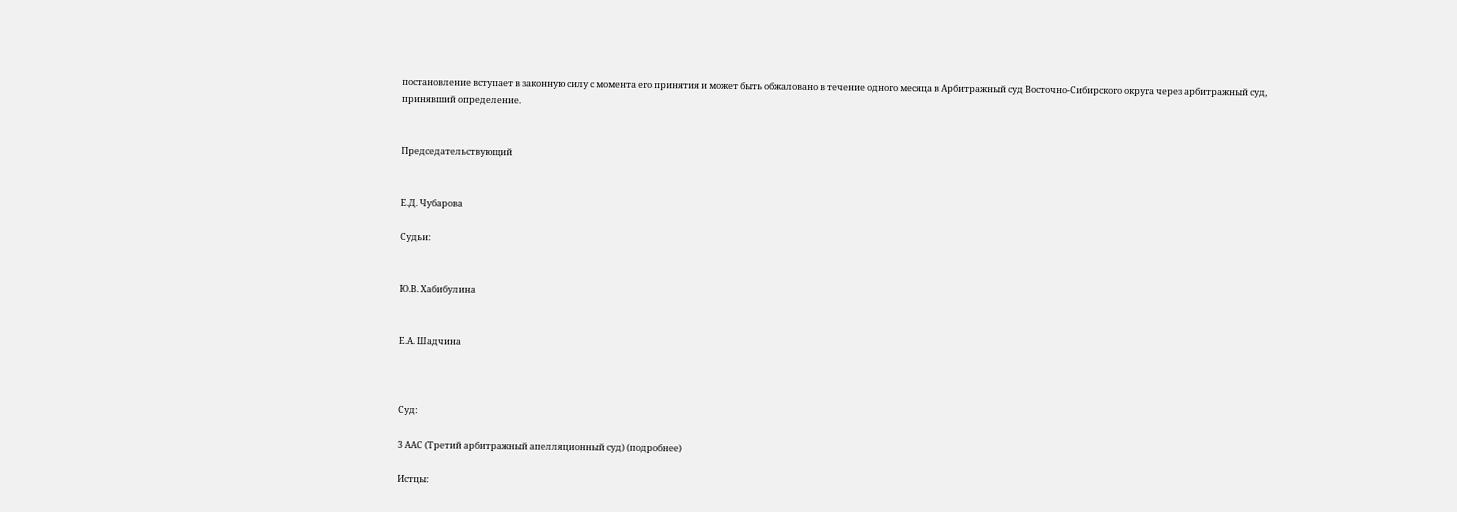постановление вступает в законную силу с момента его принятия и может быть обжаловано в течение одного месяца в Арбитражный суд Восточно-Сибирского округа через арбитражный суд, принявший определение.


Председательствующий


Е.Д. Чубарова

Судьи:


Ю.В. Хабибулина


Е.А. Шадчина



Суд:

3 ААС (Третий арбитражный апелляционный суд) (подробнее)

Истцы: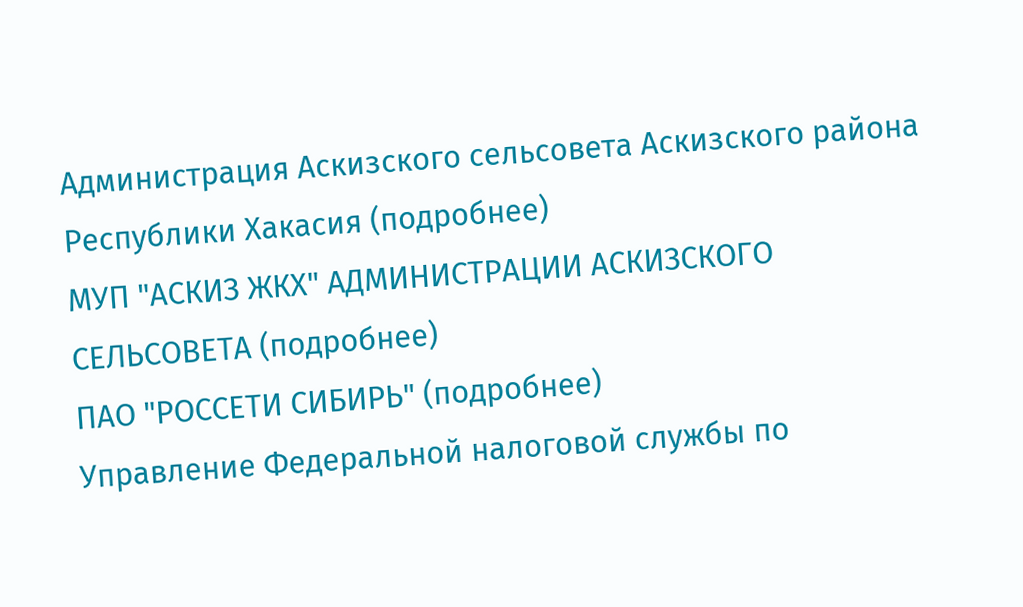Администрация Аскизского сельсовета Аскизского района Республики Хакасия (подробнее)
МУП "АСКИЗ ЖКХ" АДМИНИСТРАЦИИ АСКИЗСКОГО СЕЛЬСОВЕТА (подробнее)
ПАО "РОССЕТИ СИБИРЬ" (подробнее)
Управление Федеральной налоговой службы по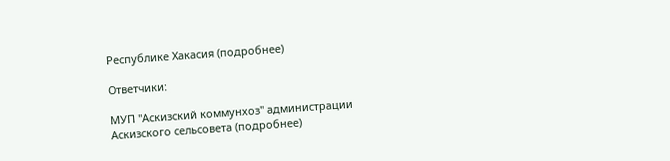Республике Хакасия (подробнее)

Ответчики:

МУП "Аскизский коммунхоз" администрации Аскизского сельсовета (подробнее)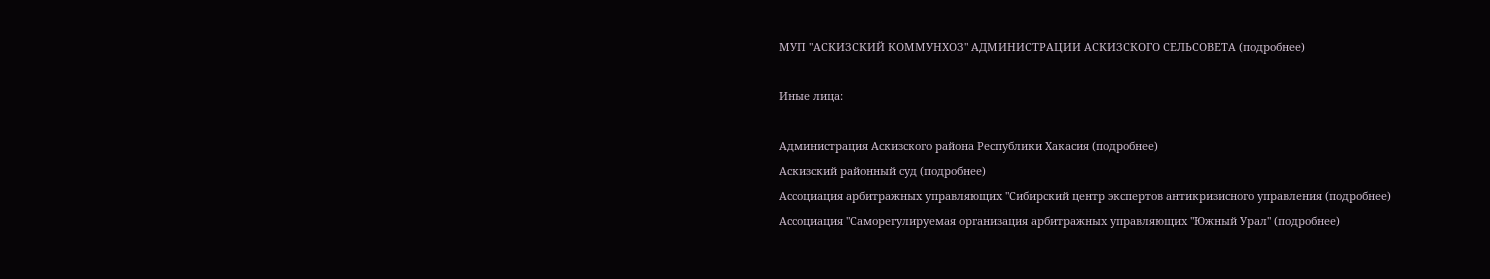МУП "АСКИЗСКИЙ КОММУНХОЗ" АДМИНИСТРАЦИИ АСКИЗСКОГО СЕЛЬСОВЕТА (подробнее)

Иные лица:

Администрация Аскизского района Республики Хакасия (подробнее)
Аскизский районный суд (подробнее)
Ассоциация арбитражных управляющих "Сибирский центр экспертов антикризисного управления (подробнее)
Ассоциация "Саморегулируемая организация арбитражных управляющих "Южный Урал" (подробнее)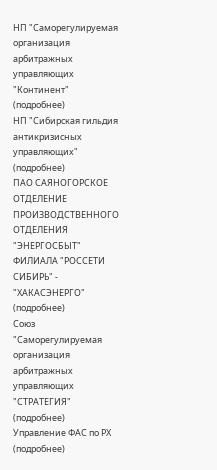НП "Саморегулируемая организация арбитражных управляющих "Континент" (подробнее)
НП "Сибирская гильдия антикризисных управляющих" (подробнее)
ПАО САЯНОГОРСКОЕ ОТДЕЛЕНИЕ ПРОИЗВОДСТВЕННОГО ОТДЕЛЕНИЯ "ЭНЕРГОСБЫТ" ФИЛИАЛА "РОССЕТИ СИБИРЬ" - "ХАКАСЭНЕРГО" (подробнее)
Союз "Саморегулируемая организация арбитражных управляющих "СТРАТЕГИЯ" (подробнее)
Управление ФАС по РХ (подробнее)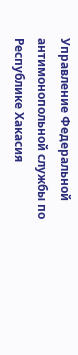Управление Федеральной антимонопольной службы по Республике Хакасия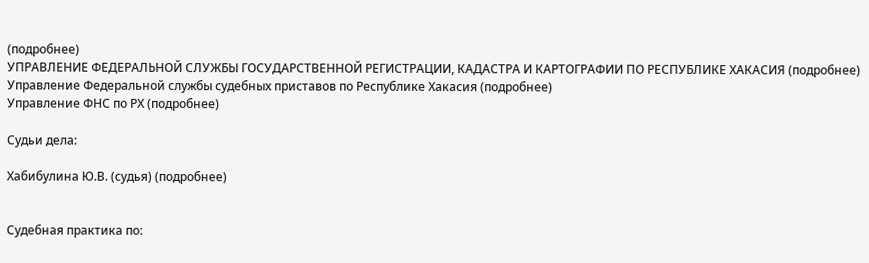(подробнее)
УПРАВЛЕНИЕ ФЕДЕРАЛЬНОЙ СЛУЖБЫ ГОСУДАРСТВЕННОЙ РЕГИСТРАЦИИ, КАДАСТРА И КАРТОГРАФИИ ПО РЕСПУБЛИКЕ ХАКАСИЯ (подробнее)
Управление Федеральной службы судебных приставов по Республике Хакасия (подробнее)
Управление ФНС по РХ (подробнее)

Судьи дела:

Хабибулина Ю.В. (судья) (подробнее)


Судебная практика по: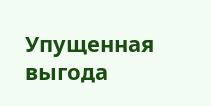Упущенная выгода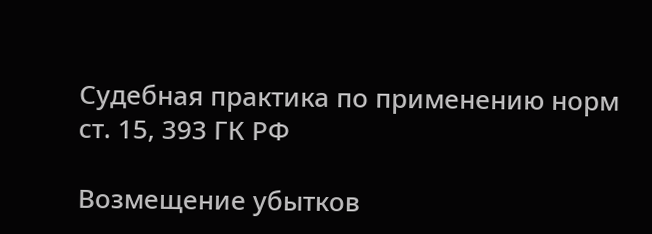Судебная практика по применению норм ст. 15, 393 ГК РФ

Возмещение убытков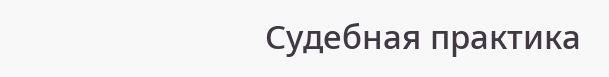Судебная практика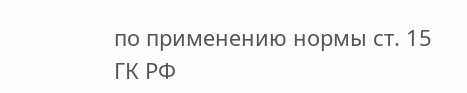по применению нормы ст. 15 ГК РФ